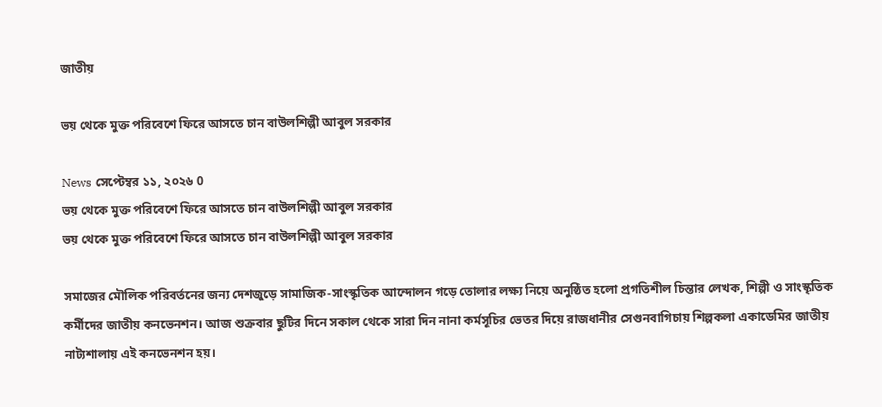জাতীয়

ভয় থেকে মুক্ত পরিবেশে ফিরে আসতে চান বাউলশিল্পী আবুল সরকার

News সেপ্টেম্বর ১১, ২০২৬ 0
ভয় থেকে মুক্ত পরিবেশে ফিরে আসতে চান বাউলশিল্পী আবুল সরকার
ভয় থেকে মুক্ত পরিবেশে ফিরে আসতে চান বাউলশিল্পী আবুল সরকার

সমাজের মৌলিক পরিবর্তনের জন্য দেশজুড়ে সামাজিক-সাংস্কৃতিক আন্দোলন গড়ে তোলার লক্ষ্য নিয়ে অনুষ্ঠিত হলো প্রগতিশীল চিন্তার লেখক, শিল্পী ও সাংস্কৃতিক কর্মীদের জাতীয় কনভেনশন। আজ শুক্রবার ছুটির দিনে সকাল থেকে সারা দিন নানা কর্মসূচির ভেতর দিয়ে রাজধানীর সেগুনবাগিচায় শিল্পকলা একাডেমির জাতীয় নাট্যশালায় এই কনভেনশন হয়।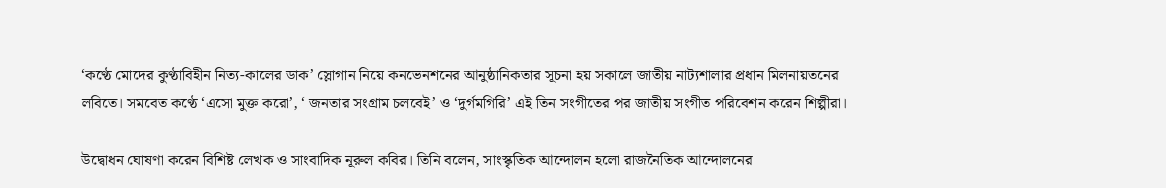‘কণ্ঠে মোদের কুণ্ঠাবিহীন নিত্য-কালের ডাক’ স্লোগান নিয়ে কনভেনশনের আনুষ্ঠানিকতার সূচনা হয় সকালে জাতীয় নাট্যশালার প্রধান মিলনায়তনের লবিতে। সমবেত কণ্ঠে ‘এসো মুক্ত করো’, ‘ জনতার সংগ্রাম চলবেই’ ও ‘দুর্গমগিরি’ এই তিন সংগীতের পর জাতীয় সংগীত পরিবেশন করেন শিল্পীরা।

উদ্বোধন ঘোষণা করেন বিশিষ্ট লেখক ও সাংবাদিক নূরুল কবির। তিনি বলেন, সাংস্কৃতিক আন্দোলন হলো রাজনৈতিক আন্দোলনের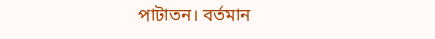পাটাতন। বর্তমান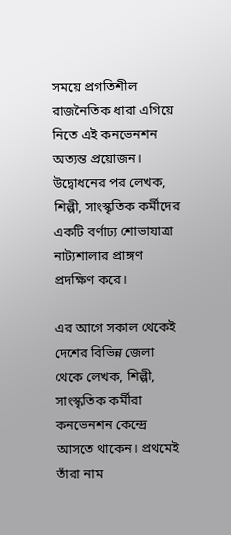সময়ে প্রগতিশীল রাজনৈতিক ধারা এগিয়ে নিতে এই কনভেনশন অত্যন্ত প্রয়োজন।
উদ্বোধনের পর লেখক, শিল্পী, সাংস্কৃতিক কর্মীদের একটি বর্ণাঢ্য শোভাযাত্রা নাট্যশালার প্রাঙ্গণ প্রদক্ষিণ করে।

এর আগে সকাল থেকেই দেশের বিভিন্ন জেলা থেকে লেখক, শিল্পী, সাংস্কৃতিক কর্মীরা কনভেনশন কেন্দ্রে আসতে থাকেন। প্রথমেই তাঁরা নাম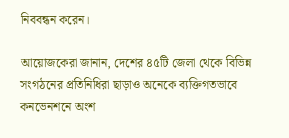নিববন্ধন করেন।

আয়োজকেরা জানান, দেশের ৪৫টি জেলা থেকে বিভিন্ন সংগঠনের প্রতিনিধিরা ছাড়াও অনেকে ব্যক্তিগতভাবে কনভেনশনে অংশ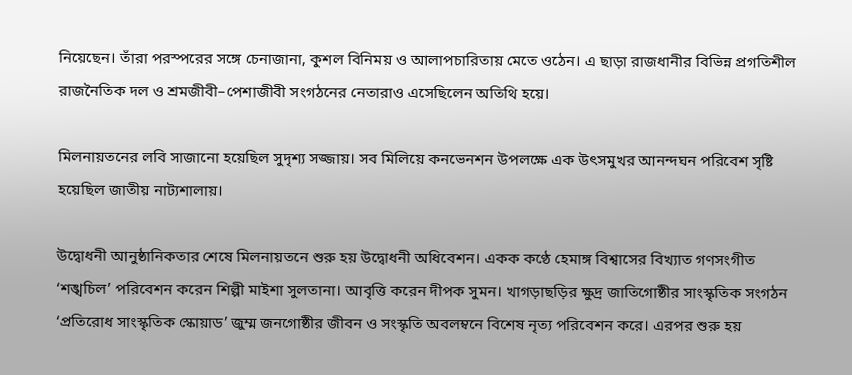নিয়েছেন। তাঁরা পরস্পরের সঙ্গে চেনাজানা, কুশল বিনিময় ও আলাপচারিতায় মেতে ওঠেন। এ ছাড়া রাজধানীর বিভিন্ন প্রগতিশীল রাজনৈতিক দল ও শ্রমজীবী–পেশাজীবী সংগঠনের নেতারাও এসেছিলেন অতিথি হয়ে।

মিলনায়তনের লবি সাজানো হয়েছিল সুদৃশ্য সজ্জায়। সব মিলিয়ে কনভেনশন উপলক্ষে এক উৎসমুখর আনন্দঘন পরিবেশ সৃষ্টি হয়েছিল জাতীয় নাট্যশালায়।

উদ্বোধনী আনুষ্ঠানিকতার শেষে মিলনায়তনে শুরু হয় উদ্বোধনী অধিবেশন। একক কণ্ঠে হেমাঙ্গ বিশ্বাসের বিখ্যাত গণসংগীত ‘শঙ্খচিল’ পরিবেশন করেন শিল্পী মাইশা সুলতানা। আবৃত্তি করেন দীপক সুমন। খাগড়াছড়ির ক্ষুদ্র জাতিগোষ্ঠীর সাংস্কৃতিক সংগঠন ‘প্রতিরোধ সাংস্কৃতিক স্কোয়াড’ জুম্ম জনগোষ্ঠীর জীবন ও সংস্কৃতি অবলম্বনে বিশেষ নৃত্য পরিবেশন করে। এরপর শুরু হয়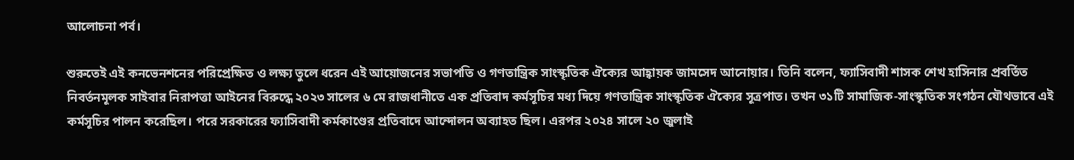আলোচনা পর্ব।

শুরুতেই এই কনভেনশনের পরিপ্রেক্ষিত ও লক্ষ্য তুলে ধরেন এই আয়োজনের সভাপতি ও গণতান্ত্রিক সাংস্কৃতিক ঐক্যের আহ্বায়ক জামসেদ আনোয়ার। তিনি বলেন, ফ্যাসিবাদী শাসক শেখ হাসিনার প্রবর্তিত নিবর্তনমূলক সাইবার নিরাপত্তা আইনের বিরুদ্ধে ২০২৩ সালের ৬ মে রাজধানীতে এক প্রতিবাদ কর্মসূচির মধ্য দিয়ে গণতান্ত্রিক সাংস্কৃতিক ঐক্যের সূত্রপাত। তখন ৩১টি সামাজিক-সাংস্কৃতিক সংগঠন যৌথভাবে এই কর্মসূচির পালন করেছিল। পরে সরকারের ফ্যাসিবাদী কর্মকাণ্ডের প্রতিবাদে আন্দোলন অব্যাহত ছিল। এরপর ২০২৪ সালে ২০ জুলাই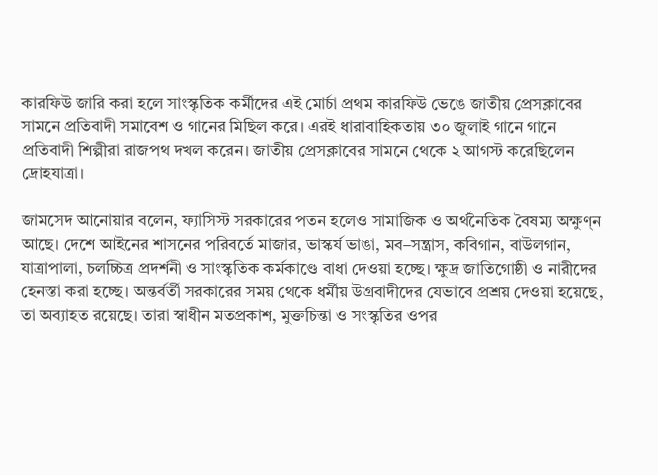কারফিউ জারি করা হলে সাংস্কৃতিক কর্মীদের এই মোর্চা প্রথম কারফিউ ভেঙে জাতীয় প্রেসক্লাবের সামনে প্রতিবাদী সমাবেশ ও গানের মিছিল করে। এরই ধারাবাহিকতায় ৩০ জুলাই গানে গানে প্রতিবাদী শিল্পীরা রাজপথ দখল করেন। জাতীয় প্রেসক্লাবের সামনে থেকে ২ আগস্ট করেছিলেন দ্রোহযাত্রা।

জামসেদ আনোয়ার বলেন, ফ্যাসিস্ট সরকারের পতন হলেও সামাজিক ও অর্থনৈতিক বৈষম্য অক্ষুণ্ন আছে। দেশে আইনের শাসনের পরিবর্তে মাজার, ভাস্কর্য ভাঙা, মব–সন্ত্রাস, কবিগান, বাউলগান, যাত্রাপালা, চলচ্চিত্র প্রদর্শনী ও সাংস্কৃতিক কর্মকাণ্ডে বাধা দেওয়া হচ্ছে। ক্ষুদ্র জাতিগোষ্ঠী ও নারীদের হেনস্তা করা হচ্ছে। অন্তর্বর্তী সরকারের সময় থেকে ধর্মীয় উগ্রবাদীদের যেভাবে প্রশ্রয় দেওয়া হয়েছে, তা অব্যাহত রয়েছে। তারা স্বাধীন মতপ্রকাশ, মুক্তচিন্তা ও সংস্কৃতির ওপর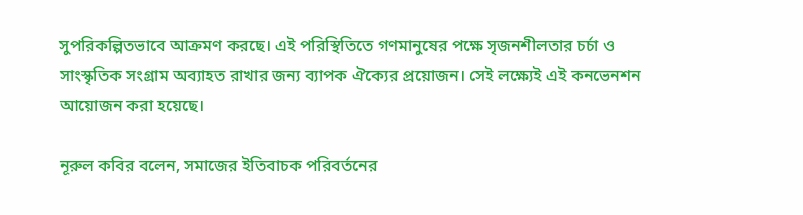সুপরিকল্পিতভাবে আক্রমণ করছে। এই পরিস্থিতিতে গণমানুষের পক্ষে সৃজনশীলতার চর্চা ও সাংস্কৃতিক সংগ্রাম অব্যাহত রাখার জন্য ব্যাপক ঐক্যের প্রয়োজন। সেই লক্ষ্যেই এই কনভেনশন আয়োজন করা হয়েছে।

নূরুল কবির বলেন, সমাজের ইতিবাচক পরিবর্তনের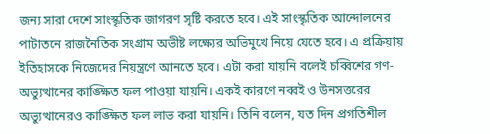জন্য সারা দেশে সাংস্কৃতিক জাগরণ সৃষ্টি করতে হবে। এই সাংস্কৃতিক আন্দোলনের পাটাতনে রাজনৈতিক সংগ্রাম অভীষ্ট লক্ষ্যের অভিমুখে নিয়ে যেতে হবে। এ প্রক্রিয়ায় ইতিহাসকে নিজেদের নিয়ন্ত্রণে আনতে হবে। এটা করা যায়নি বলেই চব্বিশের গণ-অভ্যুত্থানের কাঙ্ক্ষিত ফল পাওয়া যায়নি। একই কারণে নব্বই ও উনসত্তরের অভ্যুত্থানেরও কাঙ্ক্ষিত ফল লাভ করা যায়নি। তিনি বলেন, যত দিন প্রগতিশীল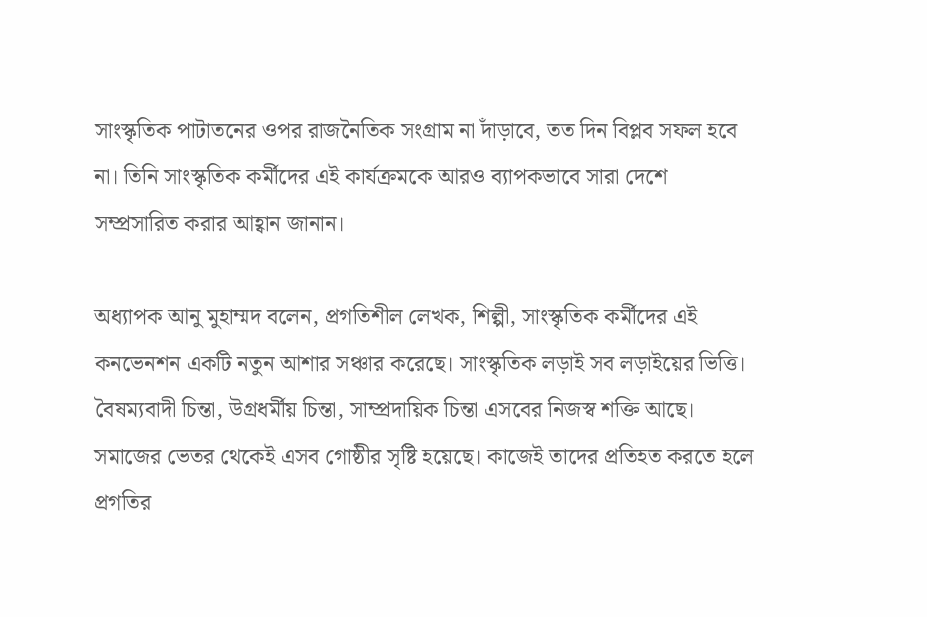সাংস্কৃতিক পাটাতনের ওপর রাজনৈতিক সংগ্রাম না দাঁড়াবে, তত দিন বিপ্লব সফল হবে না। তিনি সাংস্কৃতিক কর্মীদের এই কার্যক্রমকে আরও ব্যাপকভাবে সারা দেশে সম্প্রসারিত করার আহ্বান জানান।

অধ্যাপক আনু মুহাম্মদ বলেন, প্রগতিশীল লেখক, শিল্পী, সাংস্কৃতিক কর্মীদের এই কনভেনশন একটি নতুন আশার সঞ্চার করেছে। সাংস্কৃতিক লড়াই সব লড়াইয়ের ভিত্তি। বৈষম্যবাদী চিন্তা, উগ্রধর্মীয় চিন্তা, সাম্প্রদায়িক চিন্তা এসবের নিজস্ব শক্তি আছে। সমাজের ভেতর থেকেই এসব গোষ্ঠীর সৃষ্টি হয়েছে। কাজেই তাদের প্রতিহত করতে হলে প্রগতির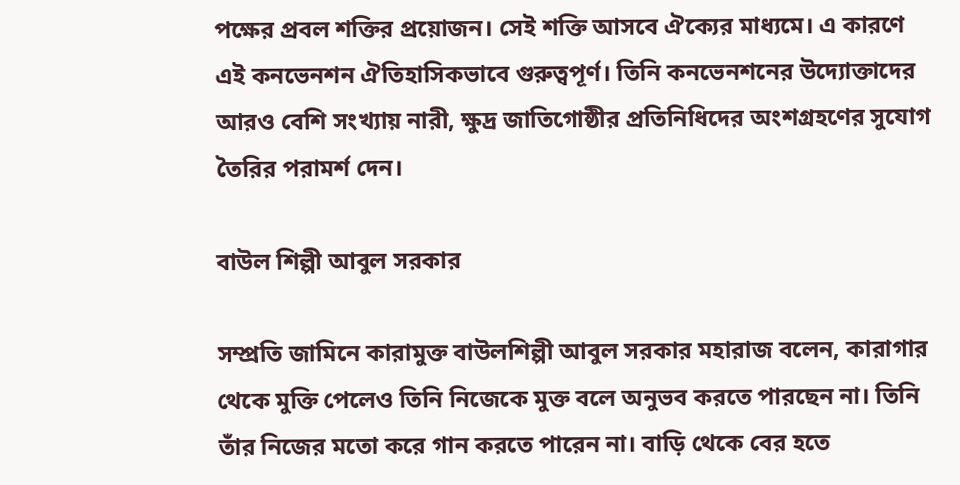পক্ষের প্রবল শক্তির প্রয়োজন। সেই শক্তি আসবে ঐক্যের মাধ্যমে। এ কারণে এই কনভেনশন ঐতিহাসিকভাবে গুরুত্বপূর্ণ। তিনি কনভেনশনের উদ্যোক্তাদের আরও বেশি সংখ্যায় নারী, ক্ষুদ্র জাতিগোষ্ঠীর প্রতিনিধিদের অংশগ্রহণের সুযোগ তৈরির পরামর্শ দেন।

বাউল শিল্পী আবুল সরকার

সম্প্রতি জামিনে কারামুক্ত বাউলশিল্পী আবুল সরকার মহারাজ বলেন, কারাগার থেকে মুক্তি পেলেও তিনি নিজেকে মুক্ত বলে অনুভব করতে পারছেন না। তিনি তাঁর নিজের মতো করে গান করতে পারেন না। বাড়ি থেকে বের হতে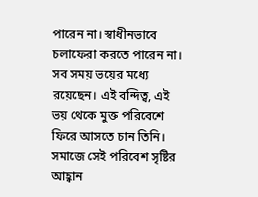পারেন না। স্বাধীনভাবে চলাফেরা করতে পারেন না। সব সময় ভয়ের মধ্যে রয়েছেন। এই বন্দিত্ব, এই ভয় থেকে মুক্ত পরিবেশে ফিরে আসতে চান তিনি। সমাজে সেই পরিবেশ সৃষ্টির আহ্বান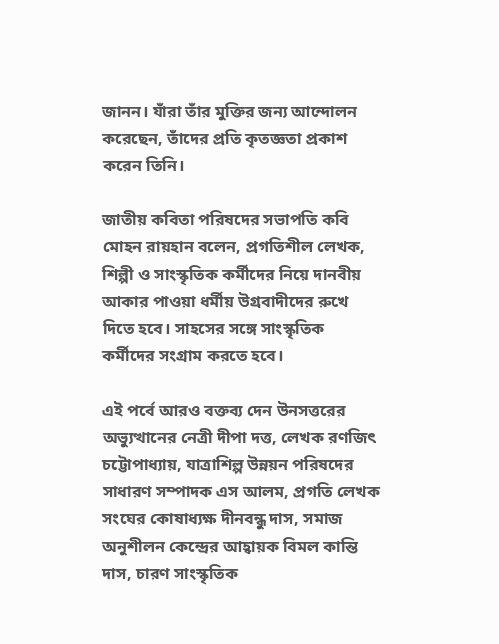জানন। যাঁরা তাঁর মুক্তির জন্য আন্দোলন করেছেন, তাঁদের প্রতি কৃতজ্ঞতা প্রকাশ করেন তিনি।

জাতীয় কবিতা পরিষদের সভাপতি কবি মোহন রায়হান বলেন, প্রগতিশীল লেখক, শিল্পী ও সাংস্কৃতিক কর্মীদের নিয়ে দানবীয় আকার পাওয়া ধর্মীয় উগ্রবাদীদের রুখে দিতে হবে। সাহসের সঙ্গে সাংস্কৃতিক কর্মীদের সংগ্রাম করতে হবে।

এই পর্বে আরও বক্তব্য দেন উনসত্তরের অভ্যুত্থানের নেত্রী দীপা দত্ত, লেখক রণজিৎ চট্টোপাধ্যায়, যাত্রাশিল্প উন্নয়ন পরিষদের সাধারণ সম্পাদক এস আলম, প্রগতি লেখক সংঘের কোষাধ্যক্ষ দীনবন্ধু দাস, সমাজ অনুশীলন কেন্দ্রের আহ্বায়ক বিমল কান্তি দাস, চারণ সাংস্কৃতিক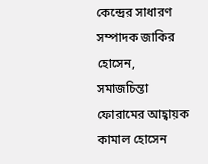কেন্দ্রের সাধারণ সম্পাদক জাকির হোসেন, সমাজচিন্তা ফোরামের আহ্বায়ক কামাল হোসেন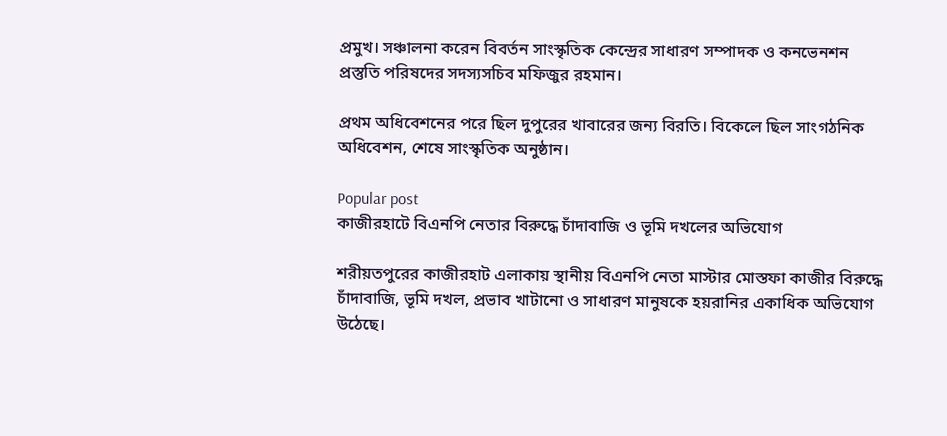প্রমুখ। সঞ্চালনা করেন বিবর্তন সাংস্কৃতিক কেন্দ্রের সাধারণ সম্পাদক ও কনভেনশন প্রস্তুতি পরিষদের সদস্যসচিব মফিজুর রহমান।

প্রথম অধিবেশনের পরে ছিল দুপুরের খাবারের জন্য বিরতি। বিকেলে ছিল সাংগঠনিক অধিবেশন, শেষে সাংস্কৃতিক অনুষ্ঠান।

Popular post
কাজীরহাটে বিএনপি নেতার বিরুদ্ধে চাঁদাবাজি ও ভূমি দখলের অভিযোগ

শরীয়তপুরের কাজীরহাট এলাকায় স্থানীয় বিএনপি নেতা মাস্টার মোস্তফা কাজীর বিরুদ্ধে চাঁদাবাজি, ভূমি দখল, প্রভাব খাটানো ও সাধারণ মানুষকে হয়রানির একাধিক অভিযোগ উঠেছে।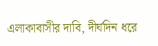এলাকাবাসীর দাবি, দীর্ঘদিন ধরে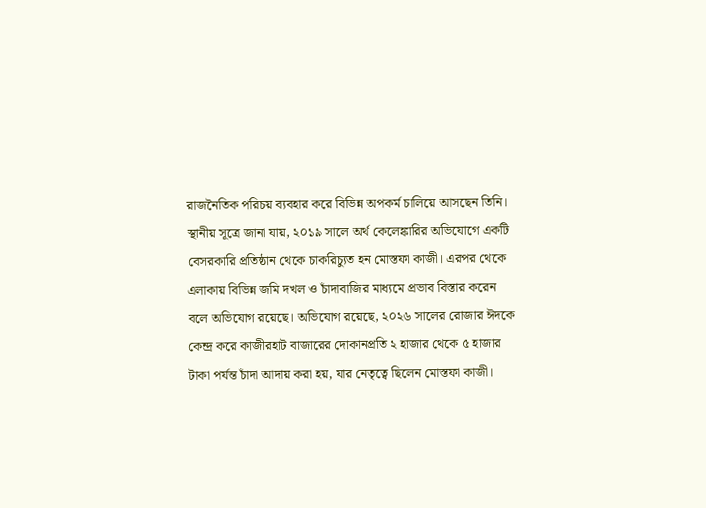রাজনৈতিক পরিচয় ব্যবহার করে বিভিন্ন অপকর্ম চালিয়ে আসছেন তিনি। স্থানীয় সূত্রে জানা যায়, ২০১৯ সালে অর্থ কেলেঙ্কারির অভিযোগে একটি বেসরকারি প্রতিষ্ঠান থেকে চাকরিচ্যুত হন মোস্তফা কাজী। এরপর থেকে এলাকায় বিভিন্ন জমি দখল ও চাঁদাবাজির মাধ্যমে প্রভাব বিস্তার করেন বলে অভিযোগ রয়েছে। অভিযোগ রয়েছে, ২০২৬ সালের রোজার ঈদকে কেন্দ্র করে কাজীরহাট বাজারের দোকানপ্রতি ২ হাজার থেকে ৫ হাজার টাকা পর্যন্ত চাঁদা আদায় করা হয়, যার নেতৃত্বে ছিলেন মোস্তফা কাজী।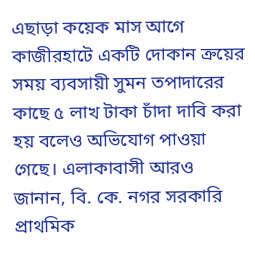এছাড়া কয়েক মাস আগে কাজীরহাটে একটি দোকান ক্রয়ের সময় ব্যবসায়ী সুমন তপাদারের কাছে ৫ লাখ টাকা চাঁদা দাবি করা হয় বলেও অভিযোগ পাওয়া গেছে। এলাকাবাসী আরও জানান, বি. কে. নগর সরকারি প্রাথমিক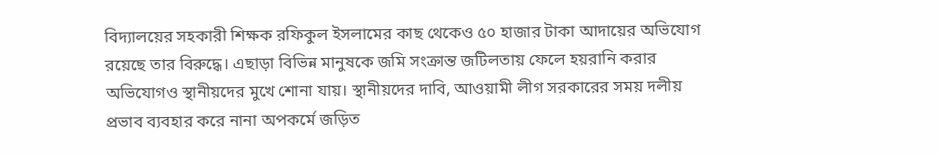বিদ্যালয়ের সহকারী শিক্ষক রফিকুল ইসলামের কাছ থেকেও ৫০ হাজার টাকা আদায়ের অভিযোগ রয়েছে তার বিরুদ্ধে। এছাড়া বিভিন্ন মানুষকে জমি সংক্রান্ত জটিলতায় ফেলে হয়রানি করার অভিযোগও স্থানীয়দের মুখে শোনা যায়। স্থানীয়দের দাবি, আওয়ামী লীগ সরকারের সময় দলীয় প্রভাব ব্যবহার করে নানা অপকর্মে জড়িত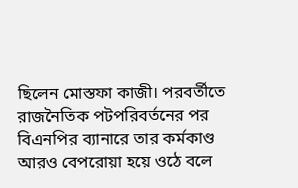ছিলেন মোস্তফা কাজী। পরবর্তীতে রাজনৈতিক পটপরিবর্তনের পর বিএনপির ব্যানারে তার কর্মকাণ্ড আরও বেপরোয়া হয়ে ওঠে বলে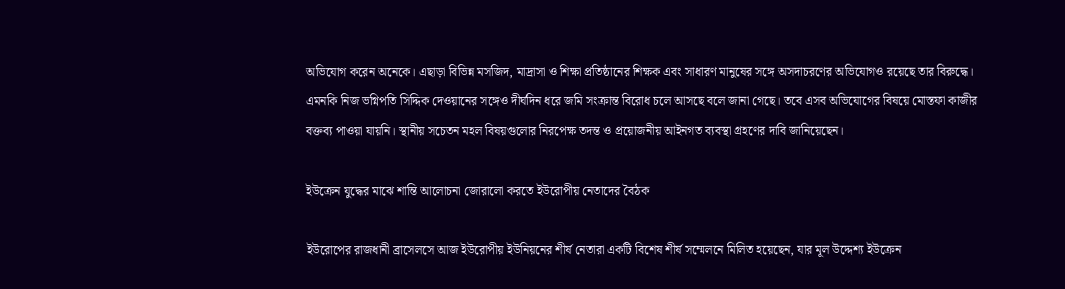অভিযোগ করেন অনেকে। এছাড়া বিভিন্ন মসজিদ, মাদ্রাসা ও শিক্ষা প্রতিষ্ঠানের শিক্ষক এবং সাধারণ মানুষের সঙ্গে অসদাচরণের অভিযোগও রয়েছে তার বিরুদ্ধে। এমনকি নিজ ভগ্নিপতি সিদ্দিক দেওয়ানের সঙ্গেও দীর্ঘদিন ধরে জমি সংক্রান্ত বিরোধ চলে আসছে বলে জানা গেছে। তবে এসব অভিযোগের বিষয়ে মোস্তফা কাজীর বক্তব্য পাওয়া যায়নি। স্থানীয় সচেতন মহল বিষয়গুলোর নিরপেক্ষ তদন্ত ও প্রয়োজনীয় আইনগত ব্যবস্থা গ্রহণের দাবি জানিয়েছেন।

ইউক্রেন যুদ্ধের মাঝে শান্তি আলোচনা জোরালো করতে ইউরোপীয় নেতাদের বৈঠক

ইউরোপের রাজধানী ব্রাসেলসে আজ ইউরোপীয় ইউনিয়নের শীর্ষ নেতারা একটি বিশেষ শীর্ষ সম্মেলনে মিলিত হয়েছেন, যার মূল উদ্দেশ্য ইউক্রেন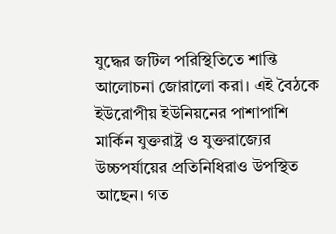যুদ্ধের জটিল পরিস্থিতিতে শান্তি আলোচনা জোরালো করা। এই বৈঠকে ইউরোপীয় ইউনিয়নের পাশাপাশি মার্কিন যুক্তরাষ্ট্র ও যুক্তরাজ্যের উচ্চপর্যায়ের প্রতিনিধিরাও উপস্থিত আছেন। গত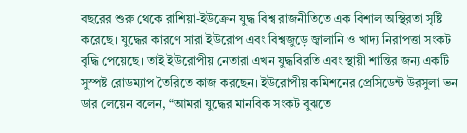বছরের শুরু থেকে রাশিয়া-ইউক্রেন যুদ্ধ বিশ্ব রাজনীতিতে এক বিশাল অস্থিরতা সৃষ্টি করেছে। যুদ্ধের কারণে সারা ইউরোপ এবং বিশ্বজুড়ে জ্বালানি ও খাদ্য নিরাপত্তা সংকট বৃদ্ধি পেয়েছে। তাই ইউরোপীয় নেতারা এখন যুদ্ধবিরতি এবং স্থায়ী শান্তির জন্য একটি সুস্পষ্ট রোডম্যাপ তৈরিতে কাজ করছেন। ইউরোপীয় কমিশনের প্রেসিডেন্ট উরসুলা ভন ডার লেয়েন বলেন, “আমরা যুদ্ধের মানবিক সংকট বুঝতে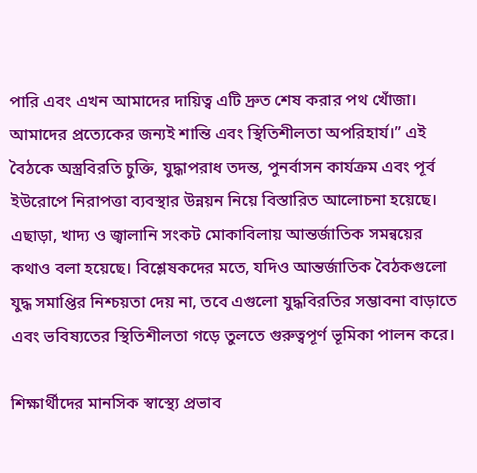পারি এবং এখন আমাদের দায়িত্ব এটি দ্রুত শেষ করার পথ খোঁজা। আমাদের প্রত্যেকের জন্যই শান্তি এবং স্থিতিশীলতা অপরিহার্য।” এই বৈঠকে অস্ত্রবিরতি চুক্তি, যুদ্ধাপরাধ তদন্ত, পুনর্বাসন কার্যক্রম এবং পূর্ব ইউরোপে নিরাপত্তা ব্যবস্থার উন্নয়ন নিয়ে বিস্তারিত আলোচনা হয়েছে। এছাড়া, খাদ্য ও জ্বালানি সংকট মোকাবিলায় আন্তর্জাতিক সমন্বয়ের কথাও বলা হয়েছে। বিশ্লেষকদের মতে, যদিও আন্তর্জাতিক বৈঠকগুলো যুদ্ধ সমাপ্তির নিশ্চয়তা দেয় না, তবে এগুলো যুদ্ধবিরতির সম্ভাবনা বাড়াতে এবং ভবিষ্যতের স্থিতিশীলতা গড়ে তুলতে গুরুত্বপূর্ণ ভূমিকা পালন করে।

শিক্ষার্থীদের মানসিক স্বাস্থ্যে প্রভাব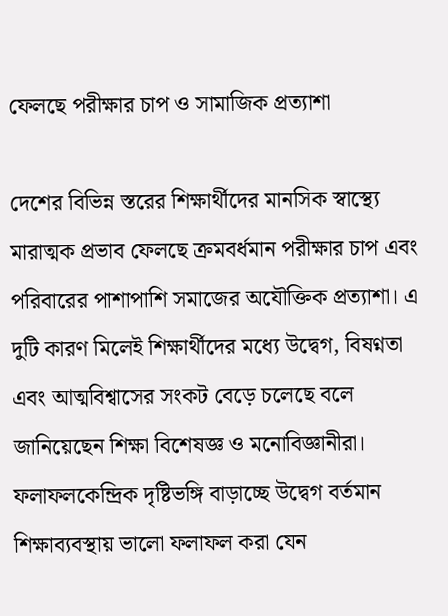ফেলছে পরীক্ষার চাপ ও সামাজিক প্রত্যাশা

দেশের বিভিন্ন স্তরের শিক্ষার্থীদের মানসিক স্বাস্থ্যে মারাত্মক প্রভাব ফেলছে ক্রমবর্ধমান পরীক্ষার চাপ এবং পরিবারের পাশাপাশি সমাজের অযৌক্তিক প্রত্যাশা। এ দুটি কারণ মিলেই শিক্ষার্থীদের মধ্যে উদ্বেগ, বিষণ্নতা এবং আত্মবিশ্বাসের সংকট বেড়ে চলেছে বলে জানিয়েছেন শিক্ষা বিশেষজ্ঞ ও মনোবিজ্ঞানীরা।   ফলাফলকেন্দ্রিক দৃষ্টিভঙ্গি বাড়াচ্ছে উদ্বেগ বর্তমান শিক্ষাব্যবস্থায় ভালো ফলাফল করা যেন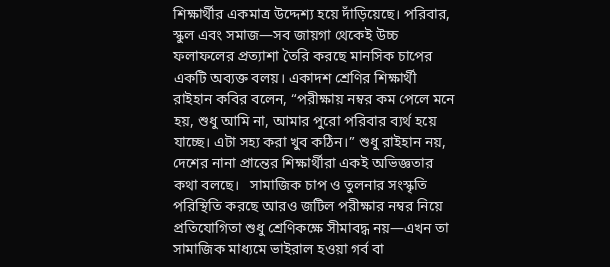শিক্ষার্থীর একমাত্র উদ্দেশ্য হয়ে দাঁড়িয়েছে। পরিবার, স্কুল এবং সমাজ—সব জায়গা থেকেই উচ্চ ফলাফলের প্রত্যাশা তৈরি করছে মানসিক চাপের একটি অব্যক্ত বলয়। একাদশ শ্রেণির শিক্ষার্থী রাইহান কবির বলেন, “পরীক্ষায় নম্বর কম পেলে মনে হয়, শুধু আমি না, আমার পুরো পরিবার ব্যর্থ হয়ে যাচ্ছে। এটা সহ্য করা খুব কঠিন।” শুধু রাইহান নয়, দেশের নানা প্রান্তের শিক্ষার্থীরা একই অভিজ্ঞতার কথা বলছে।   সামাজিক চাপ ও তুলনার সংস্কৃতি পরিস্থিতি করছে আরও জটিল পরীক্ষার নম্বর নিয়ে প্রতিযোগিতা শুধু শ্রেণিকক্ষে সীমাবদ্ধ নয়—এখন তা সামাজিক মাধ্যমে ভাইরাল হওয়া গর্ব বা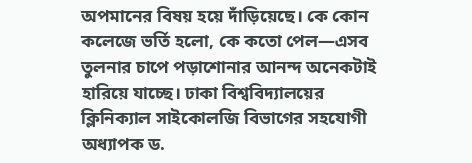অপমানের বিষয় হয়ে দাঁড়িয়েছে। কে কোন কলেজে ভর্তি হলো, কে কতো পেল—এসব তুলনার চাপে পড়াশোনার আনন্দ অনেকটাই হারিয়ে যাচ্ছে। ঢাকা বিশ্ববিদ্যালয়ের ক্লিনিক্যাল সাইকোলজি বিভাগের সহযোগী অধ্যাপক ড.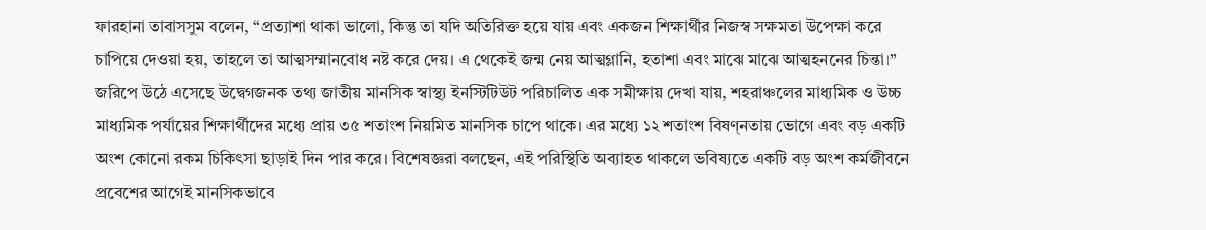ফারহানা তাবাসসুম বলেন, “প্রত্যাশা থাকা ভালো, কিন্তু তা যদি অতিরিক্ত হয়ে যায় এবং একজন শিক্ষার্থীর নিজস্ব সক্ষমতা উপেক্ষা করে চাপিয়ে দেওয়া হয়, তাহলে তা আত্মসম্মানবোধ নষ্ট করে দেয়। এ থেকেই জন্ম নেয় আত্মগ্লানি, হতাশা এবং মাঝে মাঝে আত্মহননের চিন্তা।”   জরিপে উঠে এসেছে উদ্বেগজনক তথ্য জাতীয় মানসিক স্বাস্থ্য ইনস্টিটিউট পরিচালিত এক সমীক্ষায় দেখা যায়, শহরাঞ্চলের মাধ্যমিক ও উচ্চ মাধ্যমিক পর্যায়ের শিক্ষার্থীদের মধ্যে প্রায় ৩৫ শতাংশ নিয়মিত মানসিক চাপে থাকে। এর মধ্যে ১২ শতাংশ বিষণ্নতায় ভোগে এবং বড় একটি অংশ কোনো রকম চিকিৎসা ছাড়াই দিন পার করে। বিশেষজ্ঞরা বলছেন, এই পরিস্থিতি অব্যাহত থাকলে ভবিষ্যতে একটি বড় অংশ কর্মজীবনে প্রবেশের আগেই মানসিকভাবে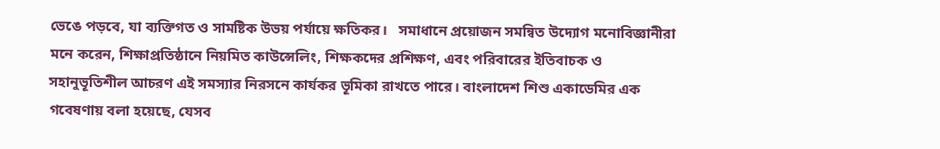ভেঙে পড়বে, যা ব্যক্তিগত ও সামষ্টিক উভয় পর্যায়ে ক্ষতিকর।   সমাধানে প্রয়োজন সমন্বিত উদ্যোগ মনোবিজ্ঞানীরা মনে করেন, শিক্ষাপ্রতিষ্ঠানে নিয়মিত কাউন্সেলিং, শিক্ষকদের প্রশিক্ষণ, এবং পরিবারের ইতিবাচক ও সহানুভূতিশীল আচরণ এই সমস্যার নিরসনে কার্যকর ভূমিকা রাখতে পারে। বাংলাদেশ শিশু একাডেমির এক গবেষণায় বলা হয়েছে, যেসব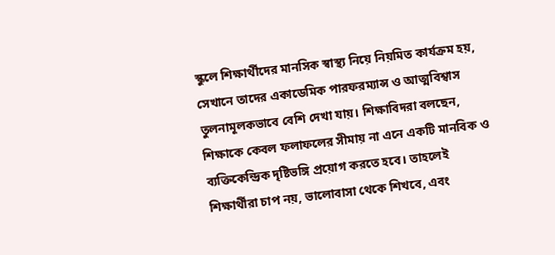স্কুলে শিক্ষার্থীদের মানসিক স্বাস্থ্য নিয়ে নিয়মিত কার্যক্রম হয়, সেখানে তাদের একাডেমিক পারফরম্যান্স ও আত্মবিশ্বাস তুলনামূলকভাবে বেশি দেখা যায়। শিক্ষাবিদরা বলছেন, শিক্ষাকে কেবল ফলাফলের সীমায় না এনে একটি মানবিক ও ব্যক্তিকেন্দ্রিক দৃষ্টিভঙ্গি প্রয়োগ করতে হবে। তাহলেই শিক্ষার্থীরা চাপ নয়, ভালোবাসা থেকে শিখবে, এবং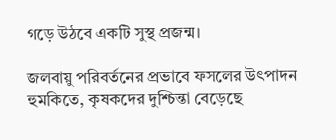গড়ে উঠবে একটি সুস্থ প্রজন্ম।

জলবায়ু পরিবর্তনের প্রভাবে ফসলের উৎপাদন হুমকিতে, কৃষকদের দুশ্চিন্তা বেড়েছে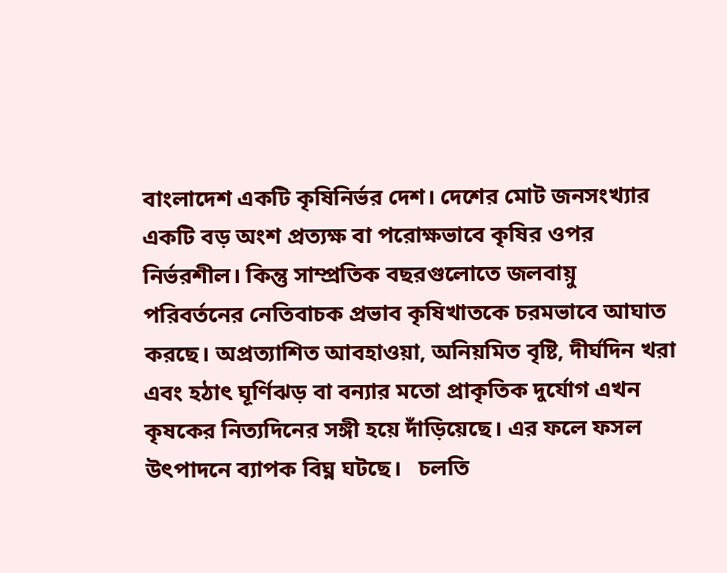বাংলাদেশ একটি কৃষিনির্ভর দেশ। দেশের মোট জনসংখ্যার একটি বড় অংশ প্রত্যক্ষ বা পরোক্ষভাবে কৃষির ওপর নির্ভরশীল। কিন্তু সাম্প্রতিক বছরগুলোতে জলবায়ু পরিবর্তনের নেতিবাচক প্রভাব কৃষিখাতকে চরমভাবে আঘাত করছে। অপ্রত্যাশিত আবহাওয়া, অনিয়মিত বৃষ্টি, দীর্ঘদিন খরা এবং হঠাৎ ঘূর্ণিঝড় বা বন্যার মতো প্রাকৃতিক দুর্যোগ এখন কৃষকের নিত্যদিনের সঙ্গী হয়ে দাঁড়িয়েছে। এর ফলে ফসল উৎপাদনে ব্যাপক বিঘ্ন ঘটছে।   চলতি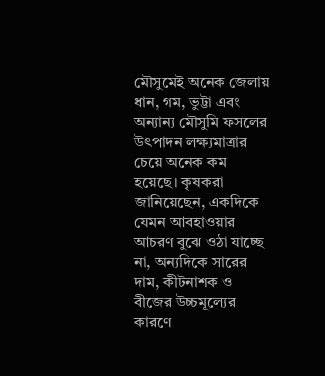মৌসুমেই অনেক জেলায় ধান, গম, ভুট্টা এবং অন্যান্য মৌসুমি ফসলের উৎপাদন লক্ষ্যমাত্রার চেয়ে অনেক কম হয়েছে। কৃষকরা জানিয়েছেন, একদিকে যেমন আবহাওয়ার আচরণ বুঝে ওঠা যাচ্ছে না, অন্যদিকে সারের দাম, কীটনাশক ও বীজের উচ্চমূল্যের কারণে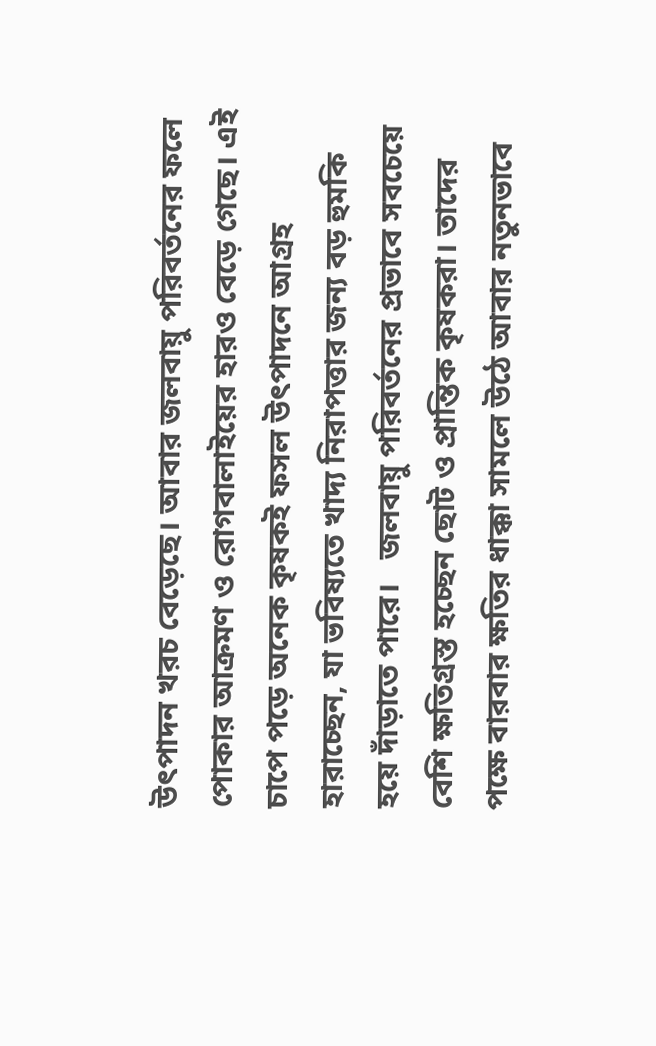উৎপাদন খরচ বেড়েছে। আবার জলবায়ু পরিবর্তনের ফলে পোকার আক্রমণ ও রোগবালাইয়ের হারও বেড়ে গেছে। এই চাপে পড়ে অনেক কৃষকই ফসল উৎপাদনে আগ্রহ হারাচ্ছেন, যা ভবিষ্যতে খাদ্য নিরাপত্তার জন্য বড় হুমকি হয়ে দাঁড়াতে পারে।   জলবায়ু পরিবর্তনের প্রভাবে সবচেয়ে বেশি ক্ষতিগ্রস্ত হচ্ছেন ছোট ও প্রান্তিক কৃষকরা। তাদের পক্ষে বারবার ক্ষতির ধাক্কা সামলে উঠে আবার নতুনভাবে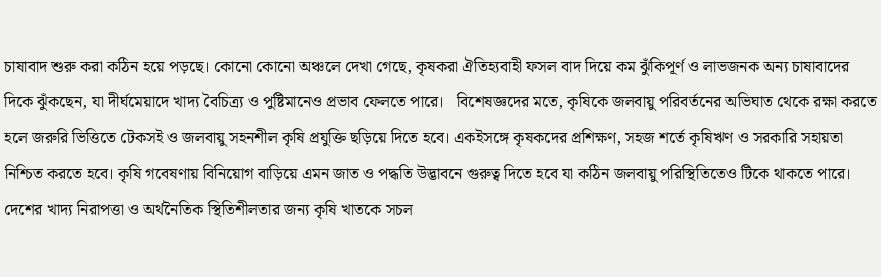চাষাবাদ শুরু করা কঠিন হয়ে পড়ছে। কোনো কোনো অঞ্চলে দেখা গেছে, কৃষকরা ঐতিহ্যবাহী ফসল বাদ দিয়ে কম ঝুঁকিপূর্ণ ও লাভজনক অন্য চাষাবাদের দিকে ঝুঁকছেন, যা দীর্ঘমেয়াদে খাদ্য বৈচিত্র্য ও পুষ্টিমানেও প্রভাব ফেলতে পারে।   বিশেষজ্ঞদের মতে, কৃষিকে জলবায়ু পরিবর্তনের অভিঘাত থেকে রক্ষা করতে হলে জরুরি ভিত্তিতে টেকসই ও জলবায়ু সহনশীল কৃষি প্রযুক্তি ছড়িয়ে দিতে হবে। একইসঙ্গে কৃষকদের প্রশিক্ষণ, সহজ শর্তে কৃষিঋণ ও সরকারি সহায়তা নিশ্চিত করতে হবে। কৃষি গবেষণায় বিনিয়োগ বাড়িয়ে এমন জাত ও পদ্ধতি উদ্ভাবনে গুরুত্ব দিতে হবে যা কঠিন জলবায়ু পরিস্থিতিতেও টিকে থাকতে পারে।   দেশের খাদ্য নিরাপত্তা ও অর্থনৈতিক স্থিতিশীলতার জন্য কৃষি খাতকে সচল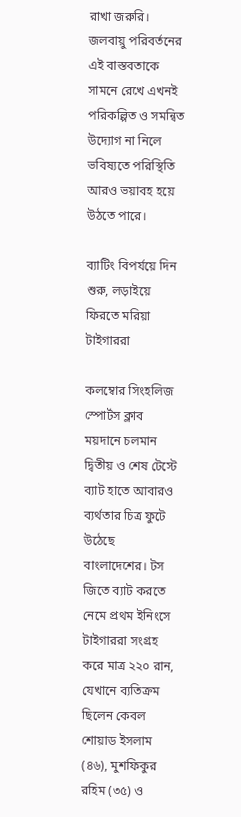রাখা জরুরি। জলবায়ু পরিবর্তনের এই বাস্তবতাকে সামনে রেখে এখনই পরিকল্পিত ও সমন্বিত উদ্যোগ না নিলে ভবিষ্যতে পরিস্থিতি আরও ভয়াবহ হয়ে উঠতে পারে।

ব্যাটিং বিপর্যয়ে দিন শুরু, লড়াইয়ে ফিরতে মরিয়া টাইগাররা

কলম্বোর সিংহলিজ স্পোর্টস ক্লাব ময়দানে চলমান দ্বিতীয় ও শেষ টেস্টে ব্যাট হাতে আবারও ব্যর্থতার চিত্র ফুটে উঠেছে বাংলাদেশের। টস জিতে ব্যাট করতে নেমে প্রথম ইনিংসে টাইগাররা সংগ্রহ করে মাত্র ২২০ রান, যেখানে ব্যতিক্রম ছিলেন কেবল শোয়াড ইসলাম (৪৬), মুশফিকুর রহিম (৩৫) ও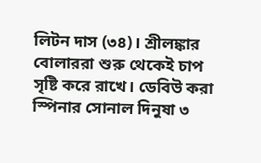লিটন দাস (৩৪)। শ্রীলঙ্কার বোলাররা শুরু থেকেই চাপ সৃষ্টি করে রাখে। ডেবিউ করা স্পিনার সোনাল দিনুষা ৩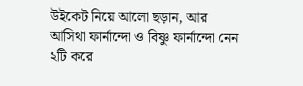উইকেট নিয়ে আলো ছড়ান, আর আসিথা ফার্নান্দো ও বিষ্ণু ফার্নান্দো নেন ২টি করে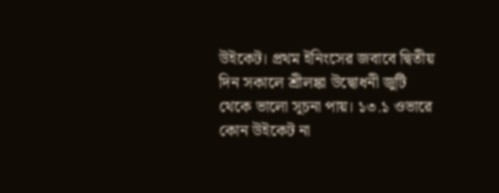উইকেট। প্রথম ইনিংসের জবাবে দ্বিতীয় দিন সকালে শ্রীলঙ্কা উদ্বোধনী জুটি থেকে ভালো সূচনা পায়। ১৩.১ ওভারে কোন উইকেট না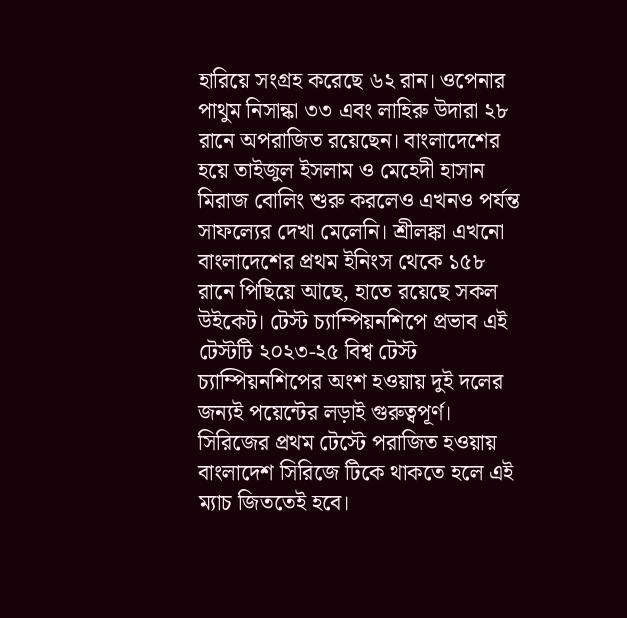হারিয়ে সংগ্রহ করেছে ৬২ রান। ওপেনার পাথুম নিসান্কা ৩৩ এবং লাহিরু উদারা ২৮ রানে অপরাজিত রয়েছেন। বাংলাদেশের হয়ে তাইজুল ইসলাম ও মেহেদী হাসান মিরাজ বোলিং শুরু করলেও এখনও পর্যন্ত সাফল্যের দেখা মেলেনি। শ্রীলঙ্কা এখনো বাংলাদেশের প্রথম ইনিংস থেকে ১৫৮ রানে পিছিয়ে আছে, হাতে রয়েছে সকল উইকেট। টেস্ট চ্যাম্পিয়নশিপে প্রভাব এই টেস্টটি ২০২৩-২৫ বিশ্ব টেস্ট চ্যাম্পিয়নশিপের অংশ হওয়ায় দুই দলের জন্যই পয়েন্টের লড়াই গুরুত্বপূর্ণ। সিরিজের প্রথম টেস্টে পরাজিত হওয়ায় বাংলাদেশ সিরিজে টিকে থাকতে হলে এই ম্যাচ জিততেই হবে।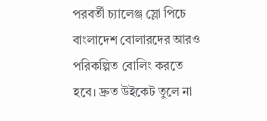পরবর্তী চ্যালেঞ্জ স্লো পিচে বাংলাদেশ বোলারদের আরও পরিকল্পিত বোলিং করতে হবে। দ্রুত উইকেট তুলে না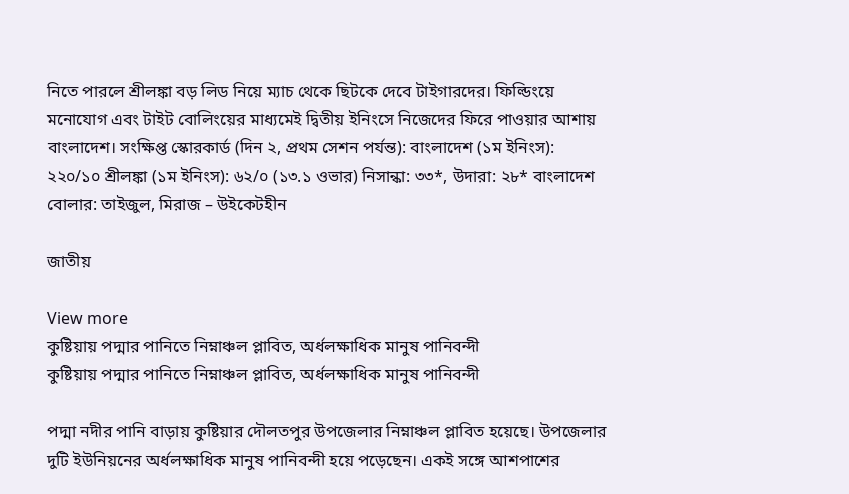নিতে পারলে শ্রীলঙ্কা বড় লিড নিয়ে ম্যাচ থেকে ছিটকে দেবে টাইগারদের। ফিল্ডিংয়ে মনোযোগ এবং টাইট বোলিংয়ের মাধ্যমেই দ্বিতীয় ইনিংসে নিজেদের ফিরে পাওয়ার আশায় বাংলাদেশ। সংক্ষিপ্ত স্কোরকার্ড (দিন ২, প্রথম সেশন পর্যন্ত): বাংলাদেশ (১ম ইনিংস): ২২০/১০ শ্রীলঙ্কা (১ম ইনিংস): ৬২/০ (১৩.১ ওভার) নিসান্কা: ৩৩*, উদারা: ২৮* বাংলাদেশ বোলার: তাইজুল, মিরাজ – উইকেটহীন

জাতীয়

View more
কুষ্টিয়ায় পদ্মার পানিতে নিম্নাঞ্চল প্লাবিত, অর্ধলক্ষাধিক মানুষ পানিবন্দী
কুষ্টিয়ায় পদ্মার পানিতে নিম্নাঞ্চল প্লাবিত, অর্ধলক্ষাধিক মানুষ পানিবন্দী

পদ্মা নদীর পানি বাড়ায় কুষ্টিয়ার দৌলতপুর উপজেলার নিম্নাঞ্চল প্লাবিত হয়েছে। উপজেলার দুটি ইউনিয়নের অর্ধলক্ষাধিক মানুষ পানিবন্দী হয়ে পড়েছেন। একই সঙ্গে আশপাশের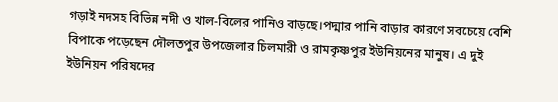গড়াই নদসহ বিভিন্ন নদী ও খাল-বিলের পানিও বাড়ছে।পদ্মার পানি বাড়ার কারণে সবচেয়ে বেশি বিপাকে পড়েছেন দৌলতপুর উপজেলার চিলমারী ও রামকৃষ্ণপুর ইউনিয়নের মানুষ। এ দুই ইউনিয়ন পরিষদের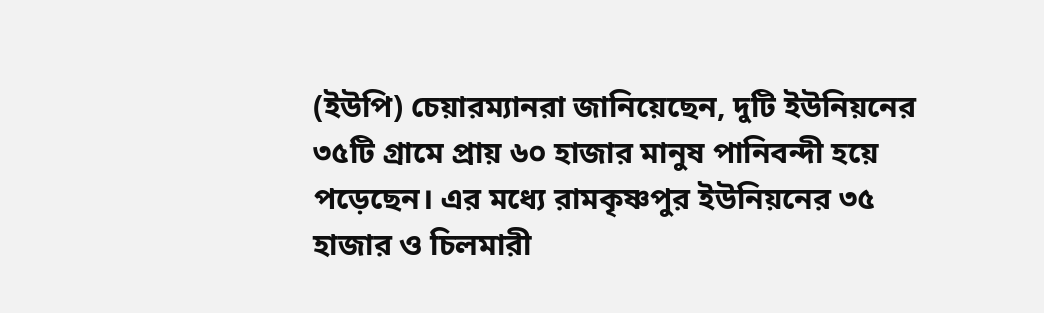(ইউপি) চেয়ারম্যানরা জানিয়েছেন, দুটি ইউনিয়নের ৩৫টি গ্রামে প্রায় ৬০ হাজার মানুষ পানিবন্দী হয়ে পড়েছেন। এর মধ্যে রামকৃষ্ণপুর ইউনিয়নের ৩৫ হাজার ও চিলমারী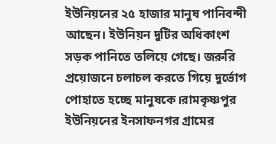ইউনিয়নের ২৫ হাজার মানুষ পানিবন্দী আছেন। ইউনিয়ন দুটির অধিকাংশ সড়ক পানিতে তলিয়ে গেছে। জরুরি প্রয়োজনে চলাচল করতে গিয়ে দুর্ভোগ পোহাতে হচ্ছে মানুষকে।রামকৃষ্ণপুর ইউনিয়নের ইনসাফনগর গ্রামের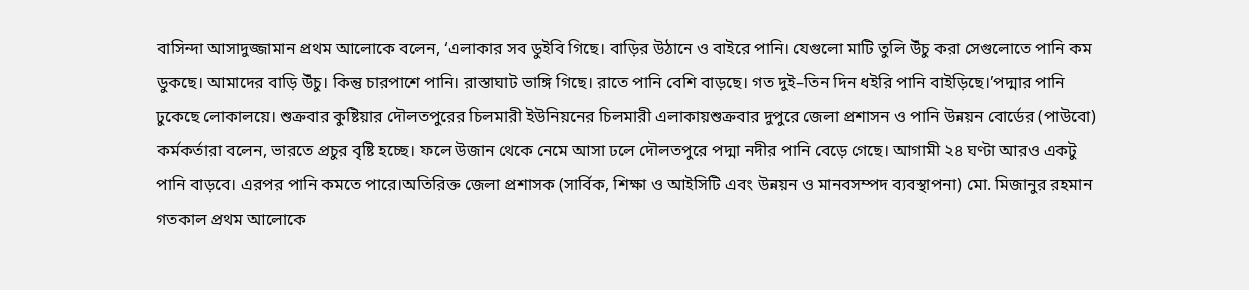বাসিন্দা আসাদুজ্জামান প্রথম আলোকে বলেন, ‘এলাকার সব ডুইবি গিছে। বাড়ির উঠানে ও বাইরে পানি। যেগুলো মাটি তুলি উঁচু করা সেগুলোতে পানি কম ডুকছে। আমাদের বাড়ি উঁচু। কিন্তু চারপাশে পানি। রাস্তাঘাট ভাঙ্গি গিছে। রাতে পানি বেশি বাড়ছে। গত দুই–তিন দিন ধইরি পানি বাইড়িছে।’পদ্মার পানি ঢুকেছে লোকালয়ে। শুক্রবার কুষ্টিয়ার দৌলতপুরের চিলমারী ইউনিয়নের চিলমারী এলাকায়শুক্রবার দুপুরে জেলা প্রশাসন ও পানি উন্নয়ন বোর্ডের (পাউবো) কর্মকর্তারা বলেন, ভারতে প্রচুর বৃষ্টি হচ্ছে। ফলে উজান থেকে নেমে আসা ঢলে দৌলতপুরে পদ্মা নদীর পানি বেড়ে গেছে। আগামী ২৪ ঘণ্টা আরও একটু পানি বাড়বে। এরপর পানি কমতে পারে।অতিরিক্ত জেলা প্রশাসক (সার্বিক, শিক্ষা ও আইসিটি এবং উন্নয়ন ও মানবসম্পদ ব্যবস্থাপনা) মো. মিজানুর রহমান গতকাল প্রথম আলোকে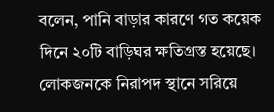বলেন, পানি বাড়ার কারণে গত কয়েক দিনে ২০টি বাড়িঘর ক্ষতিগ্রস্ত হয়েছে। লোকজনকে নিরাপদ স্থানে সরিয়ে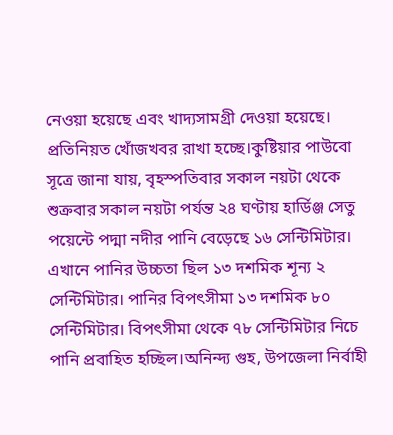নেওয়া হয়েছে এবং খাদ্যসামগ্রী দেওয়া হয়েছে। প্রতিনিয়ত খোঁজখবর রাখা হচ্ছে।কুষ্টিয়ার পাউবো সূত্রে জানা যায়, বৃহস্পতিবার সকাল নয়টা থেকে শুক্রবার সকাল নয়টা পর্যন্ত ২৪ ঘণ্টায় হার্ডিঞ্জ সেতু পয়েন্টে পদ্মা নদীর পানি বেড়েছে ১৬ সেন্টিমিটার। এখানে পানির উচ্চতা ছিল ১৩ দশমিক শূন্য ২ সেন্টিমিটার। পানির বিপৎসীমা ১৩ দশমিক ৮০ সেন্টিমিটার। বিপৎসীমা থেকে ৭৮ সেন্টিমিটার নিচে পানি প্রবাহিত হচ্ছিল।অনিন্দ্য গুহ, উপজেলা নির্বাহী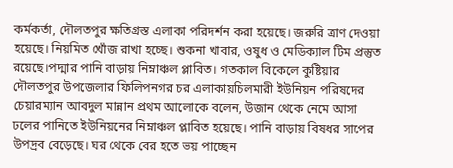কর্মকর্তা, দৌলতপুর ক্ষতিগ্রস্ত এলাকা পরিদর্শন করা হয়েছে। জরুরি ত্রাণ দেওয়া হয়েছে। নিয়মিত খোঁজ রাখা হচ্ছে। শুকনা খাবার, ওষুধ ও মেডিক্যাল টিম প্রস্তুত রয়েছে।পদ্মার পানি বাড়ায় নিম্নাঞ্চল প্লাবিত। গতকাল বিকেলে কুষ্টিয়ার দৌলতপুর উপজেলার ফিলিপনগর চর এলাকায়চিলমারী ইউনিয়ন পরিষদের চেয়ারম্যান আবদুল মান্নান প্রথম আলোকে বলেন, উজান থেকে নেমে আসা ঢলের পানিতে ইউনিয়নের নিম্নাঞ্চল প্লাবিত হয়েছে। পানি বাড়ায় বিষধর সাপের উপদ্রব বেড়েছে। ঘর থেকে বের হতে ভয় পাচ্ছেন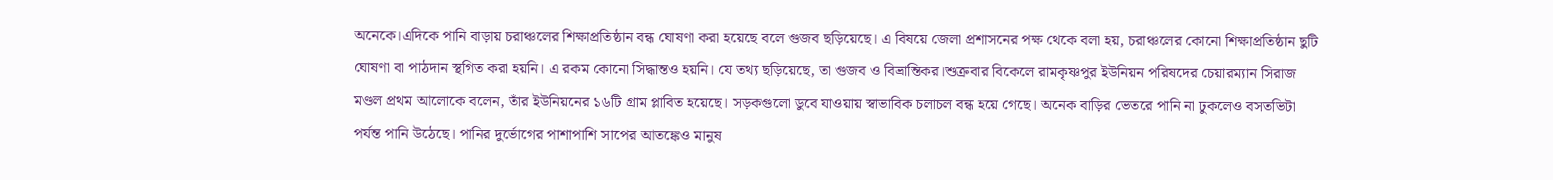অনেকে।এদিকে পানি বাড়ায় চরাঞ্চলের শিক্ষাপ্রতিষ্ঠান বন্ধ ঘোষণা করা হয়েছে বলে গুজব ছড়িয়েছে। এ বিষয়ে জেলা প্রশাসনের পক্ষ থেকে বলা হয়, চরাঞ্চলের কোনো শিক্ষাপ্রতিষ্ঠান ছুটি ঘোষণা বা পাঠদান স্থগিত করা হয়নি। এ রকম কোনো সিদ্ধান্তও হয়নি। যে তথ্য ছড়িয়েছে, তা গুজব ও বিভ্রান্তিকর।শুক্রবার বিকেলে রামকৃষ্ণপুর ইউনিয়ন পরিষদের চেয়ারম্যান সিরাজ মণ্ডল প্রথম আলোকে বলেন, তাঁর ইউনিয়নের ১৬টি গ্রাম প্লাবিত হয়েছে। সড়কগুলো ডুবে যাওয়ায় স্বাভাবিক চলাচল বন্ধ হয়ে গেছে। অনেক বাড়ির ভেতরে পানি না ঢুকলেও বসতভিটা পর্যন্ত পানি উঠেছে। পানির দুর্ভোগের পাশাপাশি সাপের আতঙ্কেও মানুষ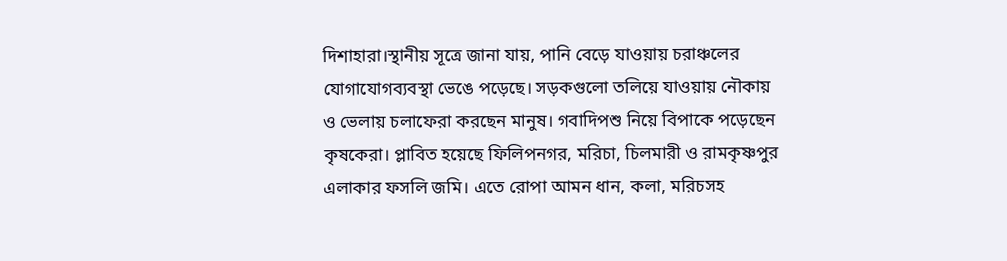দিশাহারা।স্থানীয় সূত্রে জানা যায়, পানি বেড়ে যাওয়ায় চরাঞ্চলের যোগাযোগব্যবস্থা ভেঙে পড়েছে। সড়কগুলো তলিয়ে যাওয়ায় নৌকায় ও ভেলায় চলাফেরা করছেন মানুষ। গবাদিপশু নিয়ে বিপাকে পড়েছেন কৃষকেরা। প্লাবিত হয়েছে ফিলিপনগর, মরিচা, চিলমারী ও রামকৃষ্ণপুর এলাকার ফসলি জমি। এতে রোপা আমন ধান, কলা, মরিচসহ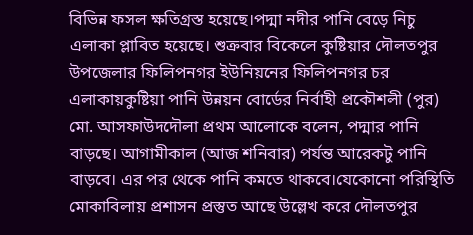বিভিন্ন ফসল ক্ষতিগ্রস্ত হয়েছে।পদ্মা নদীর পানি বেড়ে নিচু এলাকা প্লাবিত হয়েছে। শুক্রবার বিকেলে কুষ্টিয়ার দৌলতপুর উপজেলার ফিলিপনগর ইউনিয়নের ফিলিপনগর চর এলাকায়কুষ্টিয়া পানি উন্নয়ন বোর্ডের নির্বাহী প্রকৌশলী (পুর) মো. আসফাউদদৌলা প্রথম আলোকে বলেন, পদ্মার পানি বাড়ছে। আগামীকাল (আজ শনিবার) পর্যন্ত আরেকটু পানি বাড়বে। এর পর থেকে পানি কমতে থাকবে।যেকোনো পরিস্থিতি মোকাবিলায় প্রশাসন প্রস্তুত আছে উল্লেখ করে দৌলতপুর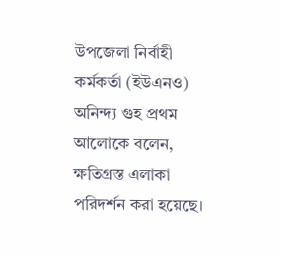উপজেলা নির্বাহী কর্মকর্তা (ইউএনও) অনিন্দ্য গুহ প্রথম আলোকে বলেন, ক্ষতিগ্রস্ত এলাকা পরিদর্শন করা হয়েছে।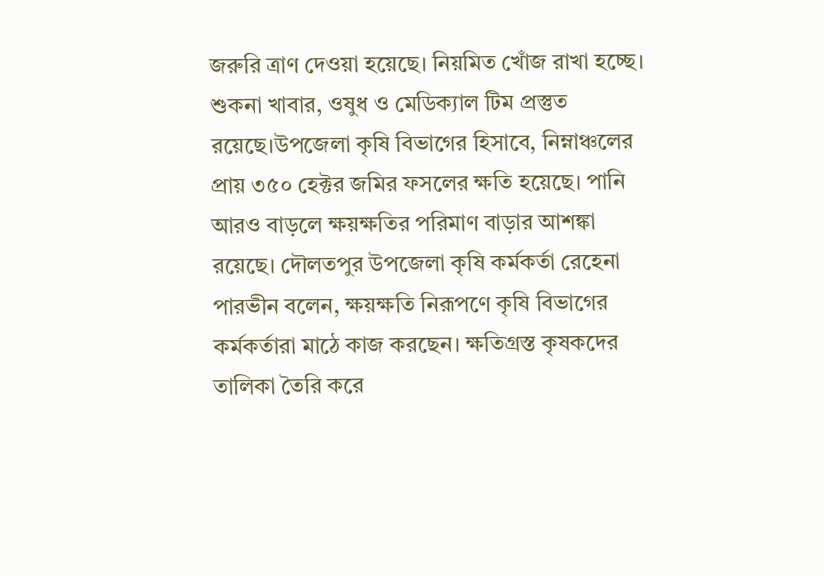জরুরি ত্রাণ দেওয়া হয়েছে। নিয়মিত খোঁজ রাখা হচ্ছে। শুকনা খাবার, ওষুধ ও মেডিক্যাল টিম প্রস্তুত রয়েছে।উপজেলা কৃষি বিভাগের হিসাবে, নিম্নাঞ্চলের প্রায় ৩৫০ হেক্টর জমির ফসলের ক্ষতি হয়েছে। পানি আরও বাড়লে ক্ষয়ক্ষতির পরিমাণ বাড়ার আশঙ্কা রয়েছে। দৌলতপুর উপজেলা কৃষি কর্মকর্তা রেহেনা পারভীন বলেন, ক্ষয়ক্ষতি নিরূপণে কৃষি বিভাগের কর্মকর্তারা মাঠে কাজ করছেন। ক্ষতিগ্রস্ত কৃষকদের তালিকা তৈরি করে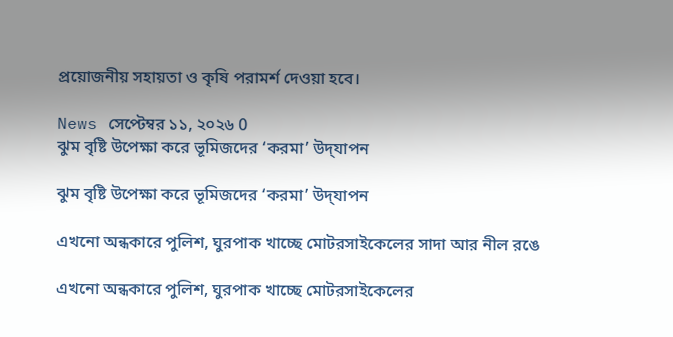প্রয়োজনীয় সহায়তা ও কৃষি পরামর্শ দেওয়া হবে।

News সেপ্টেম্বর ১১, ২০২৬ 0
ঝুম বৃষ্টি উপেক্ষা করে ভূমিজদের ‘করমা’ উদ্‌যাপন

ঝুম বৃষ্টি উপেক্ষা করে ভূমিজদের ‘করমা’ উদ্‌যাপন

এখনো অন্ধকারে পুলিশ, ঘুরপাক খাচ্ছে মোটরসাইকেলের সাদা আর নীল রঙে

এখনো অন্ধকারে পুলিশ, ঘুরপাক খাচ্ছে মোটরসাইকেলের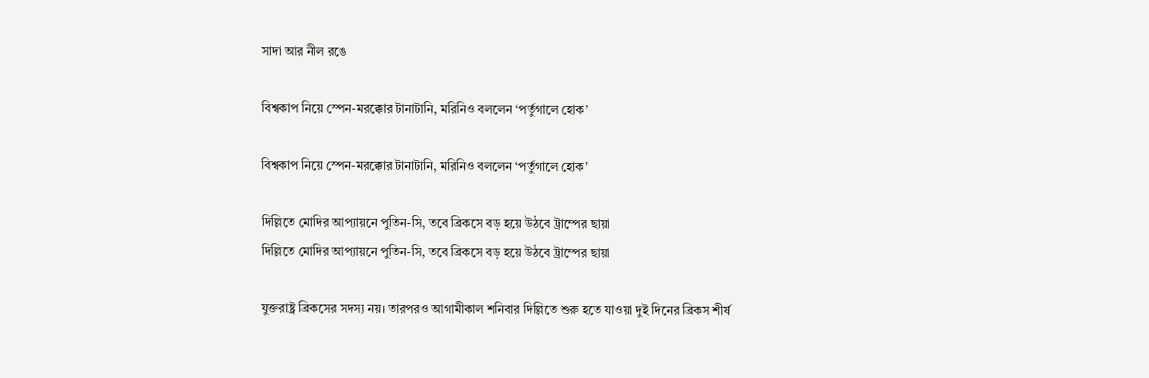সাদা আর নীল রঙে

বিশ্বকাপ নিয়ে স্পেন-মরক্কোর টানাটানি, মরিনিও বললেন ‘পর্তুগালে হোক’

বিশ্বকাপ নিয়ে স্পেন-মরক্কোর টানাটানি, মরিনিও বললেন ‘পর্তুগালে হোক’

দিল্লিতে মোদির আপ্যায়নে পুতিন-সি, তবে ব্রিকসে বড় হয়ে উঠবে ট্রাম্পের ছায়া
দিল্লিতে মোদির আপ্যায়নে পুতিন-সি, তবে ব্রিকসে বড় হয়ে উঠবে ট্রাম্পের ছায়া

যুক্তরাষ্ট্র ব্রিকসের সদস্য নয়। তারপরও আগামীকাল শনিবার দিল্লিতে শুরু হতে যাওয়া দুই দিনের ব্রিকস শীর্ষ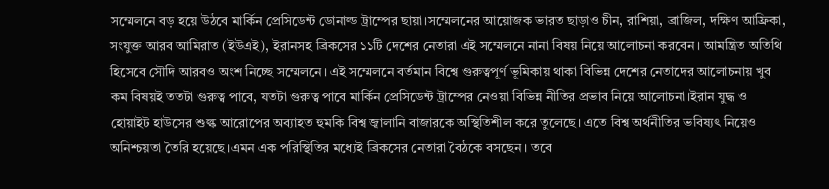সম্মেলনে বড় হয়ে উঠবে মার্কিন প্রেসিডেন্ট ডোনাল্ড ট্রাম্পের ছায়া।সম্মেলনের আয়োজক ভারত ছাড়াও চীন, রাশিয়া, ব্রাজিল, দক্ষিণ আফ্রিকা, সংযুক্ত আরব আমিরাত (ইউএই), ইরানসহ ব্রিকসের ১১টি দেশের নেতারা এই সম্মেলনে নানা বিষয় নিয়ে আলোচনা করবেন। আমন্ত্রিত অতিথি হিসেবে সৌদি আরবও অংশ নিচ্ছে সম্মেলনে। এই সম্মেলনে বর্তমান বিশ্বে গুরুত্বপূর্ণ ভূমিকায় থাকা বিভিন্ন দেশের নেতাদের আলোচনায় খুব কম বিষয়ই ততটা গুরুত্ব পাবে, যতটা গুরুত্ব পাবে মার্কিন প্রেসিডেন্ট ট্রাম্পের নেওয়া বিভিন্ন নীতির প্রভাব নিয়ে আলোচনা।ইরান যুদ্ধ ও হোয়াইট হাউসের শুল্ক আরোপের অব্যাহত হুমকি বিশ্ব জ্বালানি বাজারকে অস্থিতিশীল করে তুলেছে। এতে বিশ্ব অর্থনীতির ভবিষ্যৎ নিয়েও অনিশ্চয়তা তৈরি হয়েছে।এমন এক পরিস্থিতির মধ্যেই ব্রিকসের নেতারা বৈঠকে বসছেন। তবে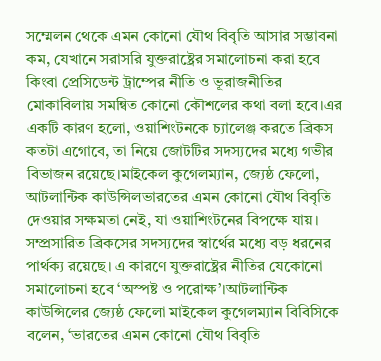সম্মেলন থেকে এমন কোনো যৌথ বিবৃতি আসার সম্ভাবনা কম, যেখানে সরাসরি যুক্তরাষ্ট্রের সমালোচনা করা হবে কিংবা প্রেসিডেন্ট ট্রাম্পের নীতি ও ভূরাজনীতির মোকাবিলায় সমন্বিত কোনো কৌশলের কথা বলা হবে।এর একটি কারণ হলো, ওয়াশিংটনকে চ্যালেঞ্জ করতে ব্রিকস কতটা এগোবে, তা নিয়ে জোটটির সদস্যদের মধ্যে গভীর বিভাজন রয়েছে।মাইকেল কুগেলম্যান, জ্যেষ্ঠ ফেলো, আটলান্টিক কাউন্সিলভারতের এমন কোনো যৌথ বিবৃতি দেওয়ার সক্ষমতা নেই, যা ওয়াশিংটনের বিপক্ষে যায়। সম্প্রসারিত ব্রিকসের সদস্যদের স্বার্থের মধ্যে বড় ধরনের পার্থক্য রয়েছে। এ কারণে যুক্তরাষ্ট্রের নীতির যেকোনো সমালোচনা হবে ‘অস্পষ্ট ও পরোক্ষ’।আটলান্টিক কাউন্সিলের জ্যেষ্ঠ ফেলো মাইকেল কুগেলম্যান বিবিসিকে বলেন, ‘ভারতের এমন কোনো যৌথ বিবৃতি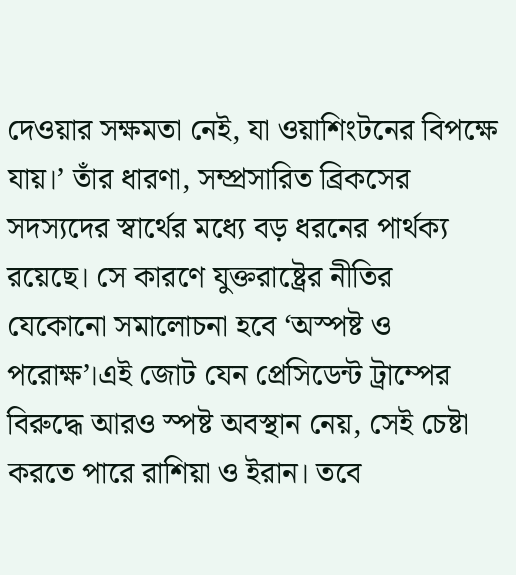দেওয়ার সক্ষমতা নেই, যা ওয়াশিংটনের বিপক্ষে যায়।’ তাঁর ধারণা, সম্প্রসারিত ব্রিকসের সদস্যদের স্বার্থের মধ্যে বড় ধরনের পার্থক্য রয়েছে। সে কারণে যুক্তরাষ্ট্রের নীতির যেকোনো সমালোচনা হবে ‘অস্পষ্ট ও পরোক্ষ’।এই জোট যেন প্রেসিডেন্ট ট্রাম্পের বিরুদ্ধে আরও স্পষ্ট অবস্থান নেয়, সেই চেষ্টা করতে পারে রাশিয়া ও ইরান। তবে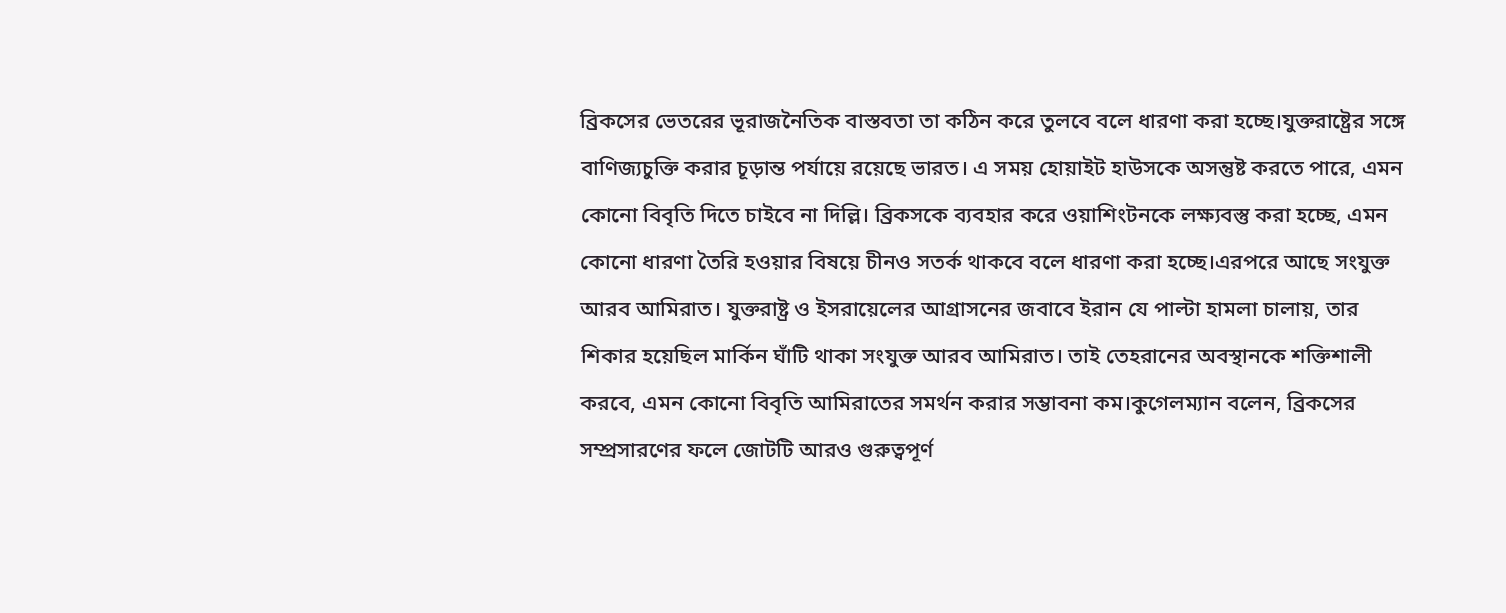ব্রিকসের ভেতরের ভূরাজনৈতিক বাস্তবতা তা কঠিন করে তুলবে বলে ধারণা করা হচ্ছে।যুক্তরাষ্ট্রের সঙ্গে বাণিজ্যচুক্তি করার চূড়ান্ত পর্যায়ে রয়েছে ভারত। এ সময় হোয়াইট হাউসকে অসন্তুষ্ট করতে পারে, এমন কোনো বিবৃতি দিতে চাইবে না দিল্লি। ব্রিকসকে ব্যবহার করে ওয়াশিংটনকে লক্ষ্যবস্তু করা হচ্ছে, এমন কোনো ধারণা তৈরি হওয়ার বিষয়ে চীনও সতর্ক থাকবে বলে ধারণা করা হচ্ছে।এরপরে আছে সংযুক্ত আরব আমিরাত। যুক্তরাষ্ট্র ও ইসরায়েলের আগ্রাসনের জবাবে ইরান যে পাল্টা হামলা চালায়, তার শিকার হয়েছিল মার্কিন ঘাঁটি থাকা সংযুক্ত আরব আমিরাত। তাই তেহরানের অবস্থানকে শক্তিশালী করবে, এমন কোনো বিবৃতি আমিরাতের সমর্থন করার সম্ভাবনা কম।কুগেলম্যান বলেন, ব্রিকসের সম্প্রসারণের ফলে জোটটি আরও গুরুত্বপূর্ণ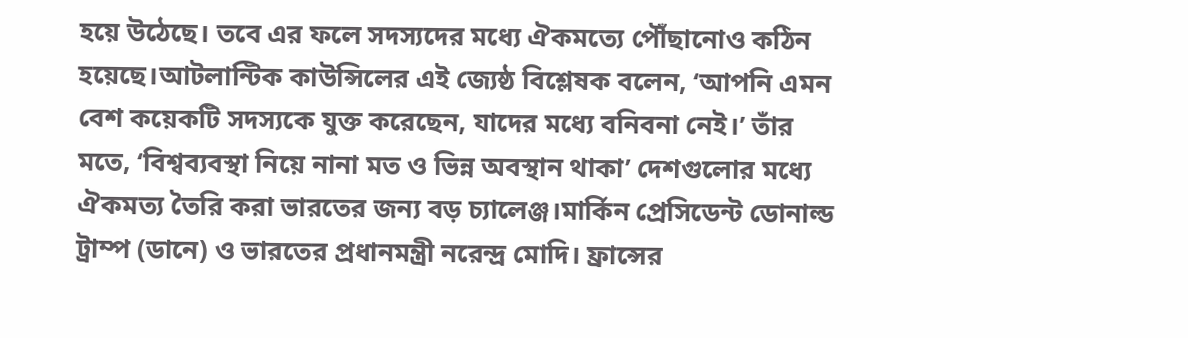হয়ে উঠেছে। তবে এর ফলে সদস্যদের মধ্যে ঐকমত্যে পৌঁছানোও কঠিন হয়েছে।আটলান্টিক কাউন্সিলের এই জ্যেষ্ঠ বিশ্লেষক বলেন, ‘আপনি এমন বেশ কয়েকটি সদস্যকে যুক্ত করেছেন, যাদের মধ্যে বনিবনা নেই।’ তাঁর মতে, ‘বিশ্বব্যবস্থা নিয়ে নানা মত ও ভিন্ন অবস্থান থাকা’ দেশগুলোর মধ্যে ঐকমত্য তৈরি করা ভারতের জন্য বড় চ্যালেঞ্জ।মার্কিন প্রেসিডেন্ট ডোনাল্ড ট্রাম্প (ডানে) ও ভারতের প্রধানমন্ত্রী নরেন্দ্র মোদি। ফ্রান্সের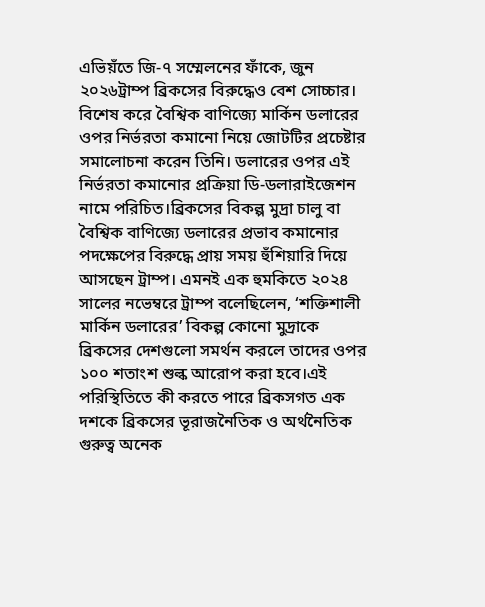এভিয়ঁতে জি-৭ সম্মেলনের ফাঁকে, জুন ২০২৬ট্রাম্প ব্রিকসের বিরুদ্ধেও বেশ সোচ্চার। বিশেষ করে বৈশ্বিক বাণিজ্যে মার্কিন ডলারের ওপর নির্ভরতা কমানো নিয়ে জোটটির প্রচেষ্টার সমালোচনা করেন তিনি। ডলারের ওপর এই নির্ভরতা কমানোর প্রক্রিয়া ডি-ডলারাইজেশন নামে পরিচিত।ব্রিকসের বিকল্প মুদ্রা চালু বা বৈশ্বিক বাণিজ্যে ডলারের প্রভাব কমানোর পদক্ষেপের বিরুদ্ধে প্রায় সময় হুঁশিয়ারি দিয়ে আসছেন ট্রাম্প। এমনই এক হুমকিতে ২০২৪ সালের নভেম্বরে ট্রাম্প বলেছিলেন, ‘শক্তিশালী মার্কিন ডলারের’ বিকল্প কোনো মুদ্রাকে ব্রিকসের দেশগুলো সমর্থন করলে তাদের ওপর ১০০ শতাংশ শুল্ক আরোপ করা হবে।এই পরিস্থিতিতে কী করতে পারে ব্রিকসগত এক দশকে ব্রিকসের ভূরাজনৈতিক ও অর্থনৈতিক গুরুত্ব অনেক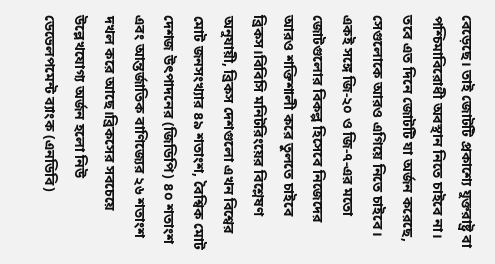বেড়েছে। তাই জোটটি প্রকাশ্যে যুক্তরাষ্ট্র বা পশ্চিমাবিরোধী অবস্থান নিতে চাইবে না। তবে এত দিনে জোটটি যা অর্জন করেছে, সেগুলোকে আরও এগিয়ে নিতে চাইবে। একই সঙ্গে জি-২০ ও জি-৭-এর মতো জোটগুলোর বিকল্প হিসেবে নিজেদের আরও শক্তিশালী করে তুলতে চাইবে ব্রিকস।বিবিসি মনিটরিংয়ের বিশ্লেষণ অনুযায়ী, ব্রিকস দেশগুলো এখন বিশ্বের মোট জনসংখ্যার ৪৯ শতাংশ, বৈশ্বিক মোট দেশজ উৎপাদনের (জিডিপি) ৪০ শতাংশ এবং আন্তর্জাতিক বাণিজ্যের ২৬ শতাংশ দখল করে আছে।ব্রিকসের সবচেয়ে উল্লেখযোগ্য অর্জন হলো নিউ ডেভেলপমেন্ট ব্যাংক (এনডিবি)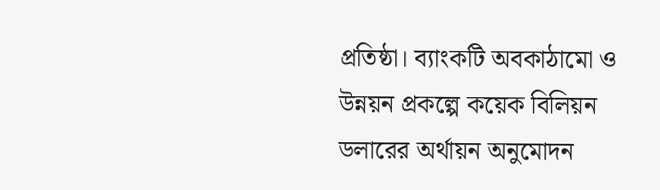প্রতিষ্ঠা। ব্যাংকটি অবকাঠামো ও উন্নয়ন প্রকল্পে কয়েক বিলিয়ন ডলারের অর্থায়ন অনুমোদন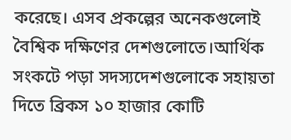করেছে। এসব প্রকল্পের অনেকগুলোই বৈশ্বিক দক্ষিণের দেশগুলোতে।আর্থিক সংকটে পড়া সদস্যদেশগুলোকে সহায়তা দিতে ব্রিকস ১০ হাজার কোটি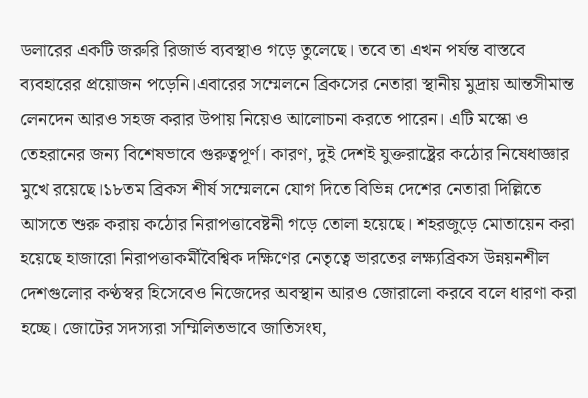ডলারের একটি জরুরি রিজার্ভ ব্যবস্থাও গড়ে তুলেছে। তবে তা এখন পর্যন্ত বাস্তবে ব্যবহারের প্রয়োজন পড়েনি।এবারের সম্মেলনে ব্রিকসের নেতারা স্থানীয় মুদ্রায় আন্তসীমান্ত লেনদেন আরও সহজ করার উপায় নিয়েও আলোচনা করতে পারেন। এটি মস্কো ও তেহরানের জন্য বিশেষভাবে গুরুত্বপূর্ণ। কারণ, দুই দেশই যুক্তরাষ্ট্রের কঠোর নিষেধাজ্ঞার মুখে রয়েছে।১৮তম ব্রিকস শীর্ষ সম্মেলনে যোগ দিতে বিভিন্ন দেশের নেতারা দিল্লিতে আসতে শুরু করায় কঠোর নিরাপত্তাবেষ্টনী গড়ে তোলা হয়েছে। শহরজুড়ে মোতায়েন করা হয়েছে হাজারো নিরাপত্তাকর্মীবৈশ্বিক দক্ষিণের নেতৃত্বে ভারতের লক্ষ্যব্রিকস উন্নয়নশীল দেশগুলোর কণ্ঠস্বর হিসেবেও নিজেদের অবস্থান আরও জোরালো করবে বলে ধারণা করা হচ্ছে। জোটের সদস্যরা সম্মিলিতভাবে জাতিসংঘ,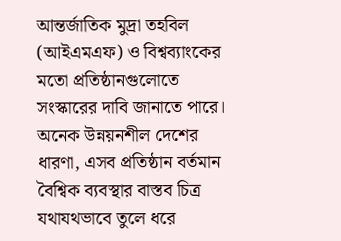আন্তর্জাতিক মুদ্রা তহবিল (আইএমএফ) ও বিশ্বব্যাংকের মতো প্রতিষ্ঠানগুলোতে সংস্কারের দাবি জানাতে পারে। অনেক উন্নয়নশীল দেশের ধারণা, এসব প্রতিষ্ঠান বর্তমান বৈশ্বিক ব্যবস্থার বাস্তব চিত্র যথাযথভাবে তুলে ধরে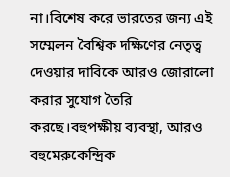না।বিশেষ করে ভারতের জন্য এই সম্মেলন বৈশ্বিক দক্ষিণের নেতৃত্ব দেওয়ার দাবিকে আরও জোরালো করার সুযোগ তৈরি করছে।বহুপক্ষীয় ব্যবস্থা, আরও বহুমেরুকেন্দ্রিক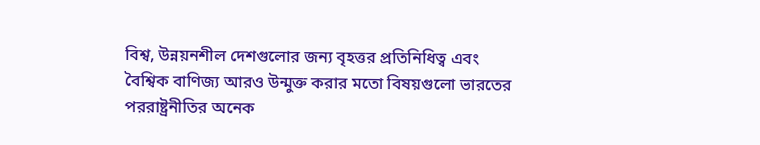বিশ্ব, উন্নয়নশীল দেশগুলোর জন্য বৃহত্তর প্রতিনিধিত্ব এবং বৈশ্বিক বাণিজ্য আরও উন্মুক্ত করার মতো বিষয়গুলো ভারতের পররাষ্ট্রনীতির অনেক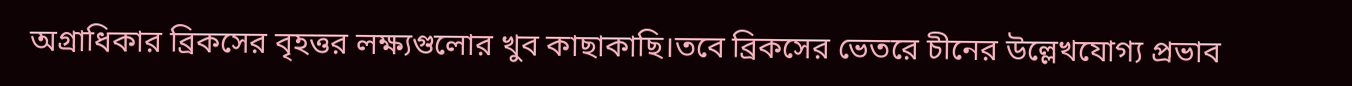অগ্রাধিকার ব্রিকসের বৃহত্তর লক্ষ্যগুলোর খুব কাছাকাছি।তবে ব্রিকসের ভেতরে চীনের উল্লেখযোগ্য প্রভাব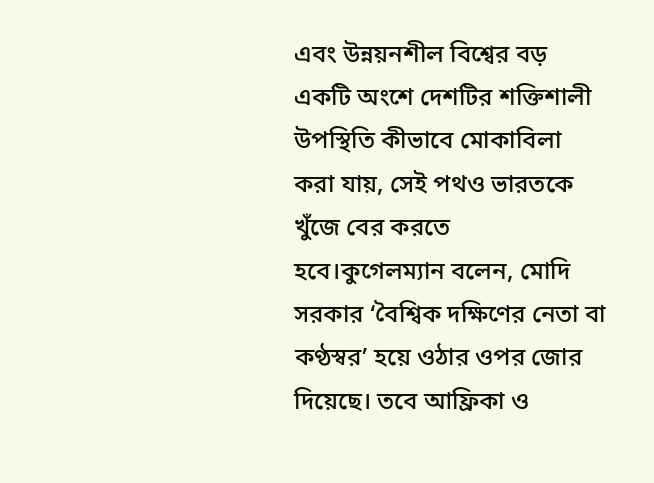এবং উন্নয়নশীল বিশ্বের বড় একটি অংশে দেশটির শক্তিশালী উপস্থিতি কীভাবে মোকাবিলা করা যায়, সেই পথও ভারতকে খুঁজে বের করতে হবে।কুগেলম্যান বলেন, মোদি সরকার ‘বৈশ্বিক দক্ষিণের নেতা বা কণ্ঠস্বর’ হয়ে ওঠার ওপর জোর দিয়েছে। তবে আফ্রিকা ও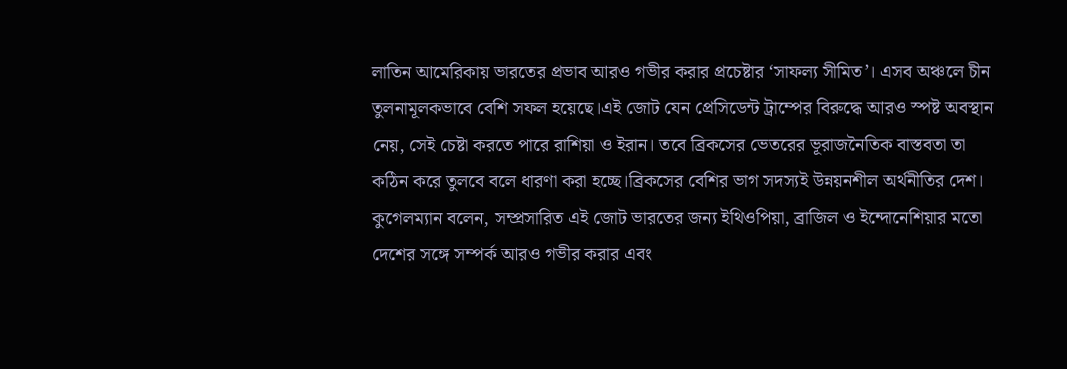লাতিন আমেরিকায় ভারতের প্রভাব আরও গভীর করার প্রচেষ্টার ‘সাফল্য সীমিত’। এসব অঞ্চলে চীন তুলনামূলকভাবে বেশি সফল হয়েছে।এই জোট যেন প্রেসিডেন্ট ট্রাম্পের বিরুদ্ধে আরও স্পষ্ট অবস্থান নেয়, সেই চেষ্টা করতে পারে রাশিয়া ও ইরান। তবে ব্রিকসের ভেতরের ভূরাজনৈতিক বাস্তবতা তা কঠিন করে তুলবে বলে ধারণা করা হচ্ছে।ব্রিকসের বেশির ভাগ সদস্যই উন্নয়নশীল অর্থনীতির দেশ। কুগেলম্যান বলেন, সম্প্রসারিত এই জোট ভারতের জন্য ইথিওপিয়া, ব্রাজিল ও ইন্দোনেশিয়ার মতো দেশের সঙ্গে সম্পর্ক আরও গভীর করার এবং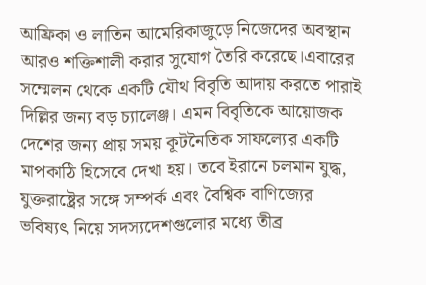আফ্রিকা ও লাতিন আমেরিকাজুড়ে নিজেদের অবস্থান আরও শক্তিশালী করার সুযোগ তৈরি করেছে।এবারের সম্মেলন থেকে একটি যৌথ বিবৃতি আদায় করতে পারাই দিল্লির জন্য বড় চ্যালেঞ্জ। এমন বিবৃতিকে আয়োজক দেশের জন্য প্রায় সময় কূটনৈতিক সাফল্যের একটি মাপকাঠি হিসেবে দেখা হয়। তবে ইরানে চলমান যুদ্ধ, যুক্তরাষ্ট্রের সঙ্গে সম্পর্ক এবং বৈশ্বিক বাণিজ্যের ভবিষ্যৎ নিয়ে সদস্যদেশগুলোর মধ্যে তীব্র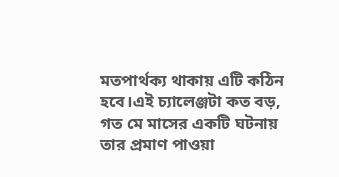মতপার্থক্য থাকায় এটি কঠিন হবে।এই চ্যালেঞ্জটা কত বড়, গত মে মাসের একটি ঘটনায় তার প্রমাণ পাওয়া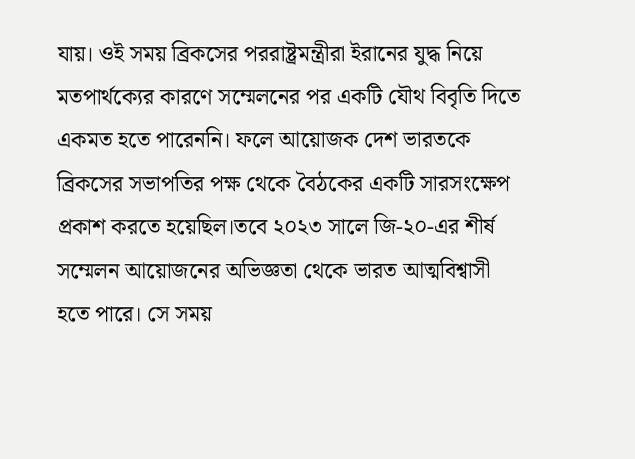যায়। ওই সময় ব্রিকসের পররাষ্ট্রমন্ত্রীরা ইরানের যুদ্ধ নিয়ে মতপার্থক্যের কারণে সম্মেলনের পর একটি যৌথ বিবৃতি দিতে একমত হতে পারেননি। ফলে আয়োজক দেশ ভারতকে ব্রিকসের সভাপতির পক্ষ থেকে বৈঠকের একটি সারসংক্ষেপ প্রকাশ করতে হয়েছিল।তবে ২০২৩ সালে জি-২০-এর শীর্ষ সম্মেলন আয়োজনের অভিজ্ঞতা থেকে ভারত আত্মবিশ্বাসী হতে পারে। সে সময়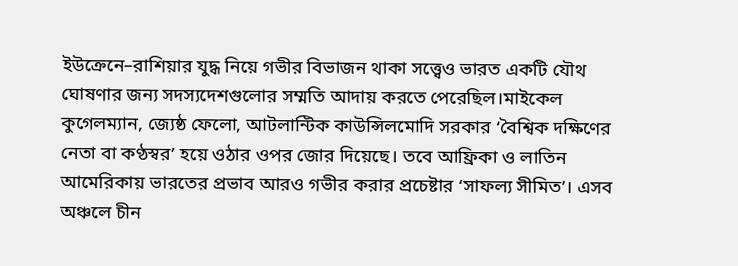ইউক্রেনে–রাশিয়ার যুদ্ধ নিয়ে গভীর বিভাজন থাকা সত্ত্বেও ভারত একটি যৌথ ঘোষণার জন্য সদস্যদেশগুলোর সম্মতি আদায় করতে পেরেছিল।মাইকেল কুগেলম্যান, জ্যেষ্ঠ ফেলো, আটলান্টিক কাউন্সিলমোদি সরকার ‘বৈশ্বিক দক্ষিণের নেতা বা কণ্ঠস্বর’ হয়ে ওঠার ওপর জোর দিয়েছে। তবে আফ্রিকা ও লাতিন আমেরিকায় ভারতের প্রভাব আরও গভীর করার প্রচেষ্টার ‘সাফল্য সীমিত’। এসব অঞ্চলে চীন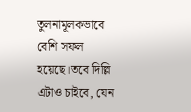তুলনামূলকভাবে বেশি সফল হয়েছে।তবে দিল্লি এটাও চাইবে, যেন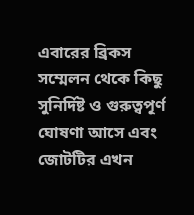এবারের ব্রিকস সম্মেলন থেকে কিছু সুনির্দিষ্ট ও গুরুত্বপূর্ণ ঘোষণা আসে এবং জোটটির এখন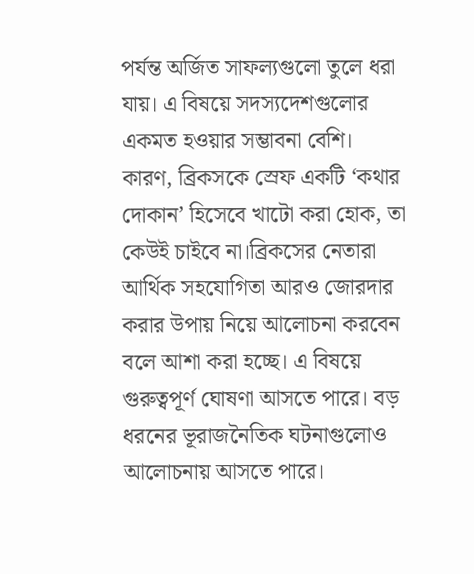পর্যন্ত অর্জিত সাফল্যগুলো তুলে ধরা যায়। এ বিষয়ে সদস্যদেশগুলোর একমত হওয়ার সম্ভাবনা বেশি। কারণ, ব্রিকসকে স্রেফ একটি ‘কথার দোকান’ হিসেবে খাটো করা হোক, তা কেউই চাইবে না।ব্রিকসের নেতারা আর্থিক সহযোগিতা আরও জোরদার করার উপায় নিয়ে আলোচনা করবেন বলে আশা করা হচ্ছে। এ বিষয়ে গুরুত্বপূর্ণ ঘোষণা আসতে পারে। বড় ধরনের ভূরাজনৈতিক ঘটনাগুলোও আলোচনায় আসতে পারে।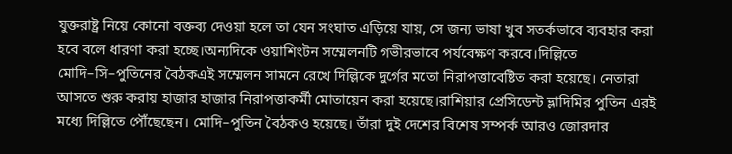যুক্তরাষ্ট্র নিয়ে কোনো বক্তব্য দেওয়া হলে তা যেন সংঘাত এড়িয়ে যায়, সে জন্য ভাষা খুব সতর্কভাবে ব্যবহার করা হবে বলে ধারণা করা হচ্ছে।অন্যদিকে ওয়াশিংটন সম্মেলনটি গভীরভাবে পর্যবেক্ষণ করবে।দিল্লিতে মোদি–সি–পুতিনের বৈঠকএই সম্মেলন সামনে রেখে দিল্লিকে দুর্গের মতো নিরাপত্তাবেষ্টিত করা হয়েছে। নেতারা আসতে শুরু করায় হাজার হাজার নিরাপত্তাকর্মী মোতায়েন করা হয়েছে।রাশিয়ার প্রেসিডেন্ট ভ্লাদিমির পুতিন এরই মধ্যে দিল্লিতে পৌঁছেছেন। মোদি–পুতিন বৈঠকও হয়েছে। তাঁরা দুই দেশের বিশেষ সম্পর্ক আরও জোরদার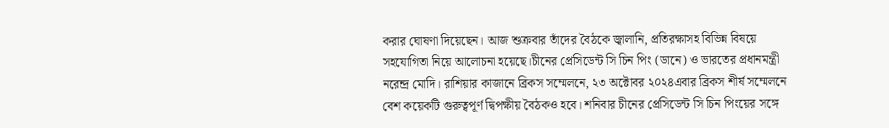করার ঘোষণা দিয়েছেন। আজ শুক্রবার তাঁদের বৈঠকে জ্বালানি, প্রতিরক্ষাসহ বিভিন্ন বিষয়ে সহযোগিতা নিয়ে আলোচনা হয়েছে।চীনের প্রেসিডেন্ট সি চিন পিং (ডানে) ও ভারতের প্রধানমন্ত্রী নরেন্দ্র মোদি। রাশিয়ার কাজানে ব্রিকস সম্মেলনে, ২৩ অক্টোবর ২০২৪এবার ব্রিকস শীর্ষ সম্মেলনে বেশ কয়েকটি গুরুত্বপূর্ণ দ্বিপক্ষীয় বৈঠকও হবে। শনিবার চীনের প্রেসিডেন্ট সি চিন পিংয়ের সঙ্গে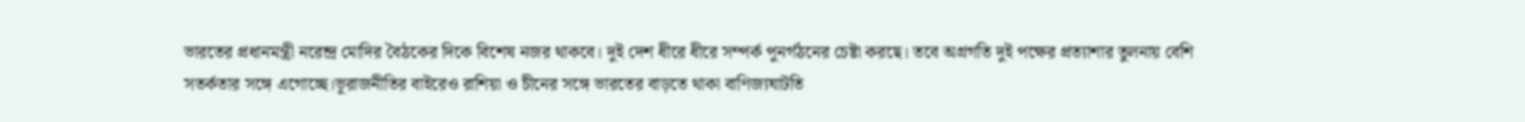ভারতের প্রধানমন্ত্রী নরেন্দ্র মোদির বৈঠকের দিকে বিশেষ নজর থাকবে। দুই দেশ ধীরে ধীরে সম্পর্ক পুনর্গঠনের চেষ্টা করছে। তবে অগ্রগতি দুই পক্ষের প্রত্যাশার তুলনায় বেশি সতর্কতার সঙ্গে এগোচ্ছে।ভূরাজনীতির বাইরেও রাশিয়া ও চীনের সঙ্গে ভারতের বাড়তে থাকা বাণিজ্যঘাটতি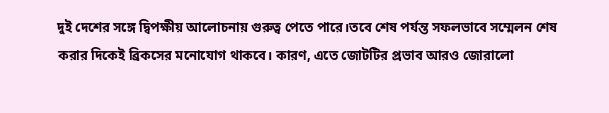দুই দেশের সঙ্গে দ্বিপক্ষীয় আলোচনায় গুরুত্ব পেতে পারে।তবে শেষ পর্যন্ত সফলভাবে সম্মেলন শেষ করার দিকেই ব্রিকসের মনোযোগ থাকবে। কারণ, এতে জোটটির প্রভাব আরও জোরালো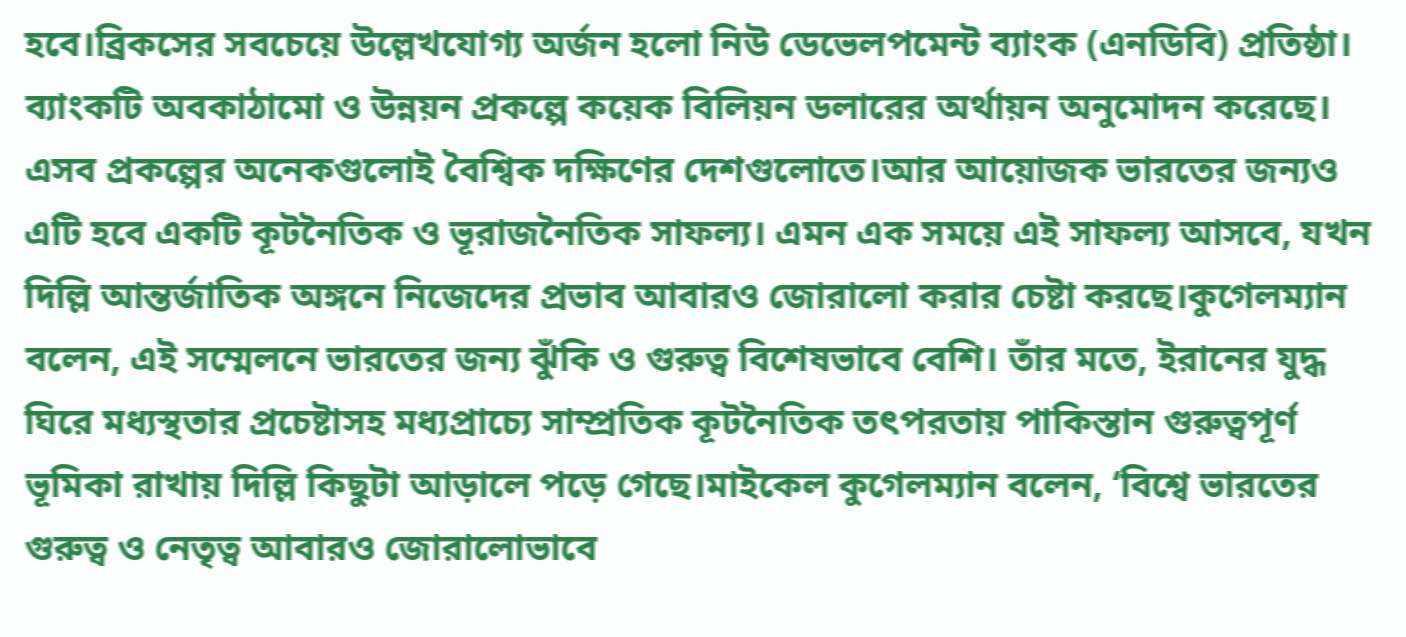হবে।ব্রিকসের সবচেয়ে উল্লেখযোগ্য অর্জন হলো নিউ ডেভেলপমেন্ট ব্যাংক (এনডিবি) প্রতিষ্ঠা। ব্যাংকটি অবকাঠামো ও উন্নয়ন প্রকল্পে কয়েক বিলিয়ন ডলারের অর্থায়ন অনুমোদন করেছে। এসব প্রকল্পের অনেকগুলোই বৈশ্বিক দক্ষিণের দেশগুলোতে।আর আয়োজক ভারতের জন্যও এটি হবে একটি কূটনৈতিক ও ভূরাজনৈতিক সাফল্য। এমন এক সময়ে এই সাফল্য আসবে, যখন দিল্লি আন্তর্জাতিক অঙ্গনে নিজেদের প্রভাব আবারও জোরালো করার চেষ্টা করছে।কুগেলম্যান বলেন, এই সম্মেলনে ভারতের জন্য ঝুঁকি ও গুরুত্ব বিশেষভাবে বেশি। তাঁর মতে, ইরানের যুদ্ধ ঘিরে মধ্যস্থতার প্রচেষ্টাসহ মধ্যপ্রাচ্যে সাম্প্রতিক কূটনৈতিক তৎপরতায় পাকিস্তান গুরুত্বপূর্ণ ভূমিকা রাখায় দিল্লি কিছুটা আড়ালে পড়ে গেছে।মাইকেল কুগেলম্যান বলেন, ‘বিশ্বে ভারতের গুরুত্ব ও নেতৃত্ব আবারও জোরালোভাবে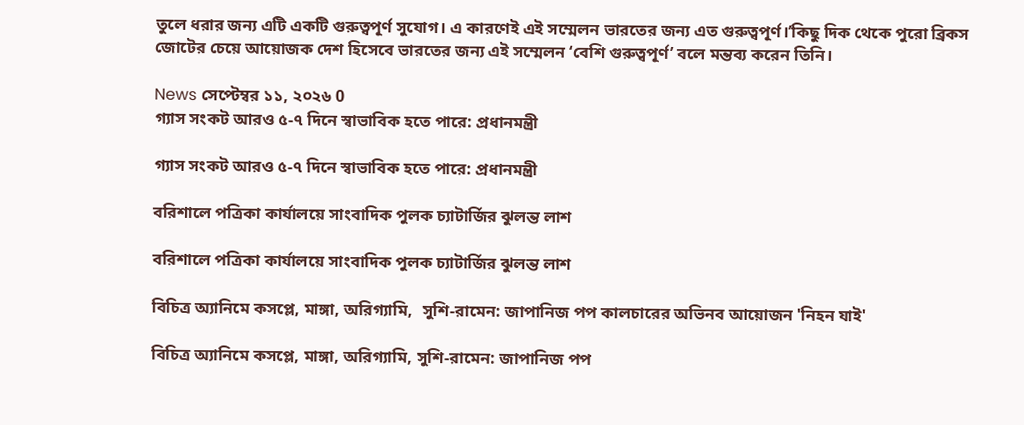তুলে ধরার জন্য এটি একটি গুরুত্বপূর্ণ সুযোগ। এ কারণেই এই সম্মেলন ভারতের জন্য এত গুরুত্বপূর্ণ।’কিছু দিক থেকে পুরো ব্রিকস জোটের চেয়ে আয়োজক দেশ হিসেবে ভারতের জন্য এই সম্মেলন ‘বেশি গুরুত্বপূর্ণ’ বলে মন্তব্য করেন তিনি।

News সেপ্টেম্বর ১১, ২০২৬ 0
গ্যাস সংকট আরও ৫-৭ দিনে স্বাভাবিক হতে পারে: প্রধানমন্ত্রী

গ্যাস সংকট আরও ৫-৭ দিনে স্বাভাবিক হতে পারে: প্রধানমন্ত্রী

বরিশালে পত্রিকা কার্যালয়ে সাংবাদিক পুলক চ্যাটার্জির ঝুলন্ত লাশ

বরিশালে পত্রিকা কার্যালয়ে সাংবাদিক পুলক চ্যাটার্জির ঝুলন্ত লাশ

বিচিত্র অ্যানিমে কসপ্লে, মাঙ্গা, অরিগ্যামি,  সুশি-রামেন: জাপানিজ পপ কালচারের অভিনব আয়োজন 'নিহন যাই'

বিচিত্র অ্যানিমে কসপ্লে, মাঙ্গা, অরিগ্যামি, সুশি-রামেন: জাপানিজ পপ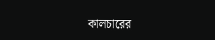কালচারের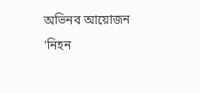অভিনব আয়োজন 'নিহন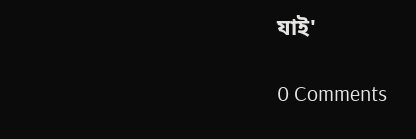যাই'

0 Comments